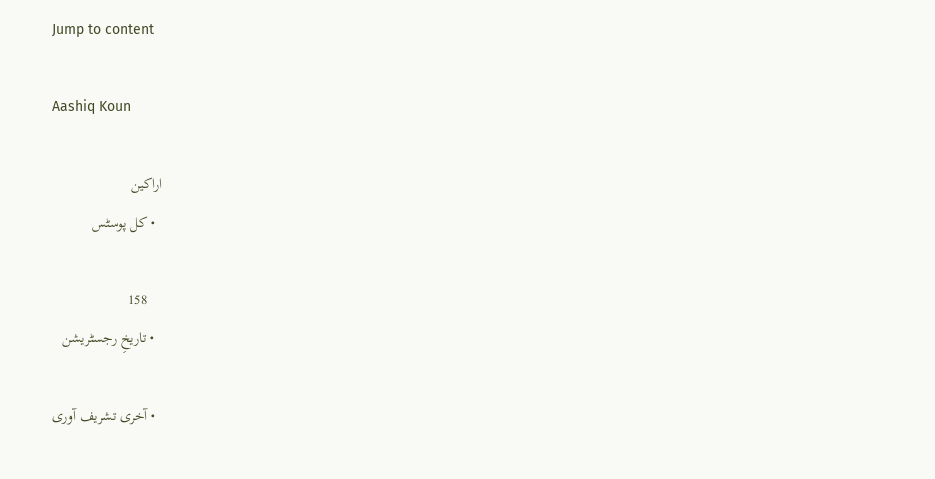Jump to content

Aashiq Koun

اراکین
  • کل پوسٹس

    158
  • تاریخِ رجسٹریشن

  • آخری تشریف آوری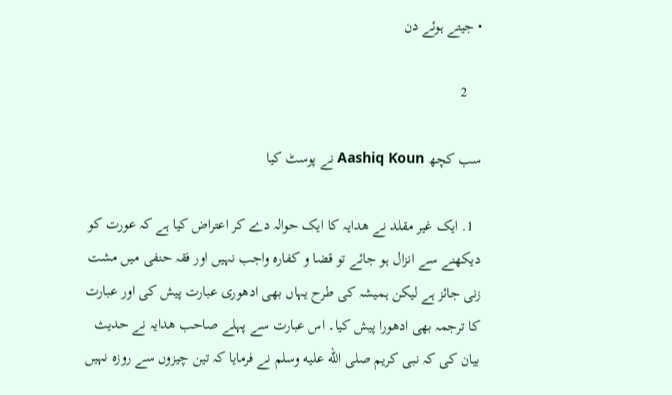• جیتے ہوئے دن

    2

سب کچھ Aashiq Koun نے پوسٹ کیا

  1. ایک غیر مقلد نے ھدایہ کا ایک حوالہ دے کر اعتراض کیا ہے کہ عورت کو دیکھنے سے انزال ہو جائے تو قضا و کفارہ واجب نہیں اور فقہ حنفی میں مشت زنی جائز ہے لیکن ہمیشہ کی طرح یہاں بھی ادھوری عبارت پیش کی اور عبارت کا ترجمہ بھی ادھورا پیش کیا۔ اس عبارت سے پہلے صاحب ھدایہ نے حدیث بیان کی کہ نبی کریم صلى الله عليه وسلم نے فرمایا کہ تین چیزوں سے روزہ نہیں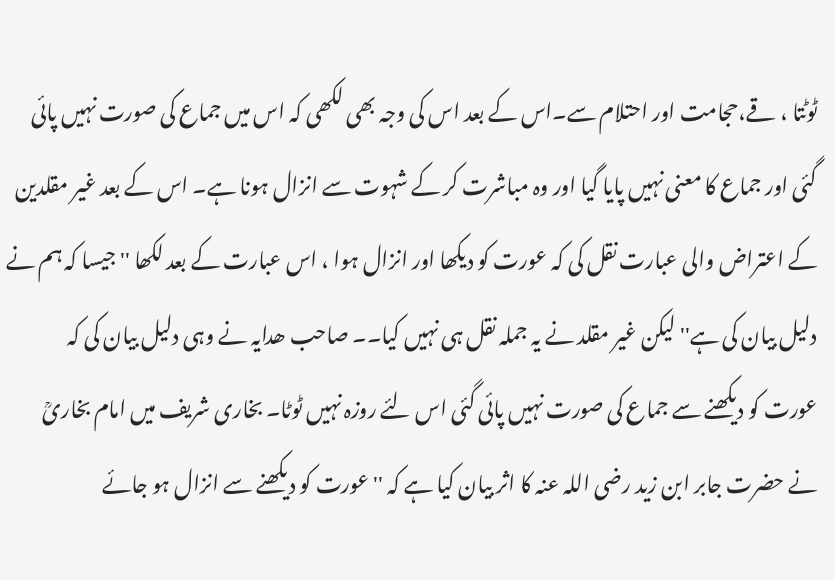ٹوٹتا ، قے،حجامت اور احتلام سے۔اس کے بعد اس کی وجہ بھی لکھی کہ اس میں جماع کی صورت نہیں پائی گئی اور جماع کا معنی نہیں پایا گیا اور وہ مباشرت کر کے شہوت سے انزال ہونا ہے۔ اس کے بعد غیر مقلدین کے اعتراض والی عبارت نقل کی کہ عورت کو دیکھا اور انزال ہوا ، اس عبارت کے بعد لکھا ''جیسا کہ ہم نے دلیل بیان کی ہے'' لیکن غیر مقلد نے یہ جملہ نقل ہی نہیں کیا۔۔ صاحب ھدایہ نے وہی دلیل بیان کی کہ عورت کو دیکھنے سے جماع کی صورت نہیں پائی گئی اس لئے روزہ نہیں ٹوٹا۔ بخاری شریف میں امام بخاریؒ نے حضرت جابر ابن زید رضی اللہ عنہ کا اثر بیان کیا ہے کہ '' عورت کو دیکھنے سے انزال ہو جائے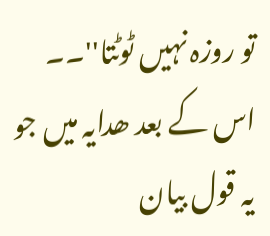تو روزہ نہیں ٹوٹتا''۔۔ اس کے بعد ھدایہ میں جو یہ قول بیان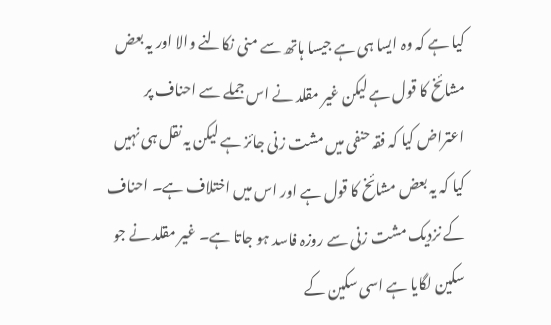کیا ہے کہ وہ ایسا ہی ہے جیسا ہاتھ سے منی نکالنے والا اور یہ بعض مشائخ کا قول ہے لیکن غیر مقلد نے اس جملے سے احناف پر اعتراض کیا کہ فقہ حنفی میں مشت زنی جائز ہے لیکن یہ نقل ہی نہیں کیا کہ یہ بعض مشائخ کا قول ہے اور اس میں اختلاف ہے۔ احناف کے نزدیک مشت زنی سے روزہ فاسد ہو جاتا ہے۔ غیر مقلد نے جو سکین لگایا ہے اسی سکین کے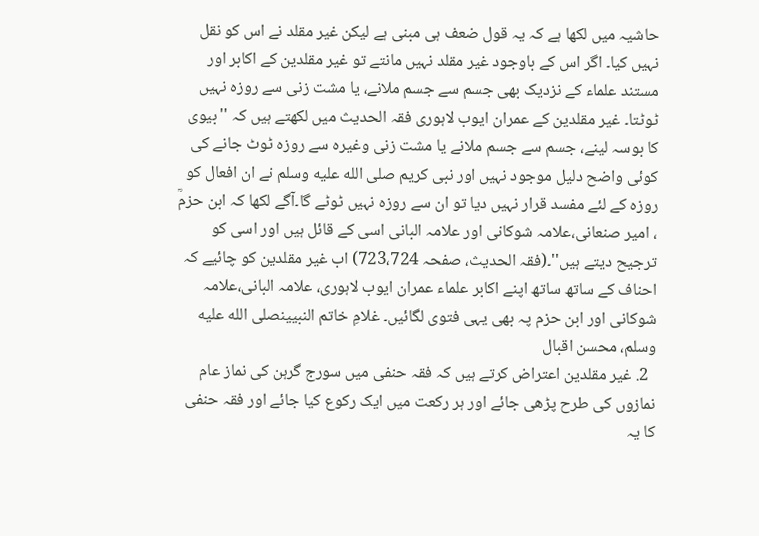حاشیہ میں لکھا ہے کہ یہ قول ضعف ہی مبنی ہے لیکن غیر مقلد نے اس کو نقل نہیں کیا۔ اگر اس کے باوجود غیر مقلد نہیں مانتے تو غیر مقلدین کے اکابر اور مستند علماء کے نزدیک بھی جسم سے جسم ملانے، یا مشت زنی سے روزہ نہیں ٹوٹتا۔ غیر مقلدین کے عمران ایوب لاہوری فقہ الحدیث میں لکھتے ہیں کہ ''بیوی کا بوسہ لینے، جسم سے جسم ملانے یا مشت زنی وغیرہ سے روزہ ٹوٹ جانے کی کوئی واضح دلیل موجود نہیں اور نبی کریم صلى الله عليه وسلم نے ان افعال کو روزہ کے لئے مفسد قرار نہیں دیا تو ان سے روزہ نہیں ٹوٹے گا۔آگے لکھا کہ ابن حزمؒ ، امیر صنعانی،علامہ شوکانی اور علامہ البانی اسی کے قائل ہیں اور اسی کو ترجیح دیتے ہیں''۔(فقہ الحدیث، صفحہ 723،724) اب غیر مقلدین کو چائیے کہ احناف کے ساتھ ساتھ اپنے اکابر علماء عمران ایوب لاہوری، علامہ البانی،علامہ شوکانی اور ابن حزم پہ بھی یہی فتوی لگائیں۔ غلامِ خاتم النبیینصلى الله عليه وسلم، محسن اقبال
  2. غیر مقلدین اعتراض کرتے ہیں کہ فقہ حنفی میں سورج گرہن کی نماز عام نمازوں کی طرح پڑھی جائے اور ہر رکعت میں ایک رکوع کیا جائے اور فقہ حنفی کا یہ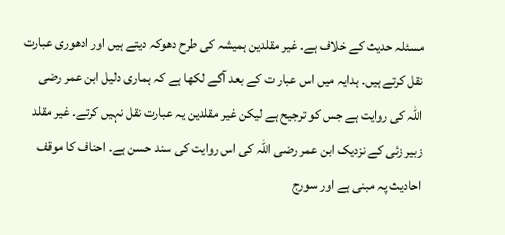مسئلہ حدیث کے خلاف ہے۔ غیر مقلدین ہمیشہ کی طرح دھوکہ دیتے ہیں اور ادھوری عبارت نقل کرتے ہیں۔ ہدایہ میں اس عبار ت کے بعد آگے لکھا ہے کہ ہماری دلیل ابن عمر رضی اللہ کی روایت ہے جس کو ترجیح ہے لیکن غیر مقلدین یہ عبارت نقل نہیں کرتے۔ غیر مقلد زبیر زئی کے نزدیک ابن عمر رضی اللہ کی اس روایت کی سند حسن ہے۔ احناف کا موقف احادیث پہ مبنی ہے اور سورج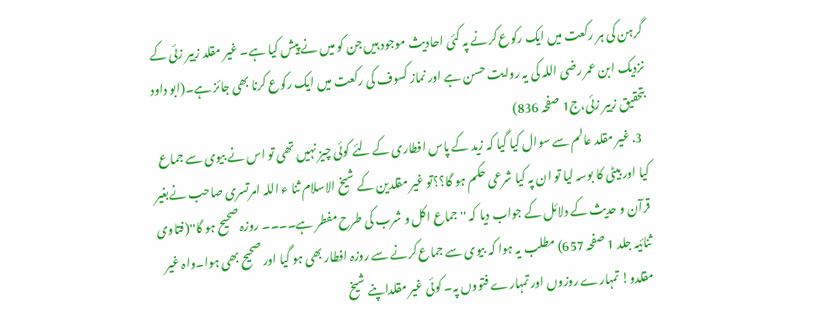گرہن کی ہر رکعت میں ایک رکوع کرنے پہ کئی احادیث موجود ہیں جن کو میں نے پیش کیا ہے۔ غیر مقلد زبیر زئی کے نزدیک ابن عمر رضی اللہ کی یہ روایت حسن ہے اور نماز کسوف کی رکعت میں ایک رکوع کرنا بھی جائز ہے۔(ابو داود بتحقیق زبیر زئی،ج1 صفحہ 836)
  3. غیر مقلد عالم سے سوال کیا گیا کہ زید کے پاس افطاری کے لئے کوئی چیز نہیں تھی تو اس نے بیوی سے جماع کیا اور بیٹی کا بوسہ لیا تو ان پہ کیا شرعی حکم ہو گا؟؟تو غیر مقلدین کے شیخ الاسلام ثنا ء اللہ امرتسری صاحب نےبغیر قرآن و حدیث کے دلائل کے جواب دیا کہ '' جماع اکل و شرب کی طرح مفطر ہے۔۔۔۔ روزہ صحیح ہو گا''(فتاوی ثنائیہ جلد 1 صفحہ 657) مطلب یہ ہوا کہ بیوی سے جماع کرنے سے روزہ افطار بھی ہو گیا اور صحیح بھی ہوا۔واہ غیر مقلدو! تمہارے روزوں اور تمہارے فتووں پہ۔ کوئی غیر مقلداپنے شیخ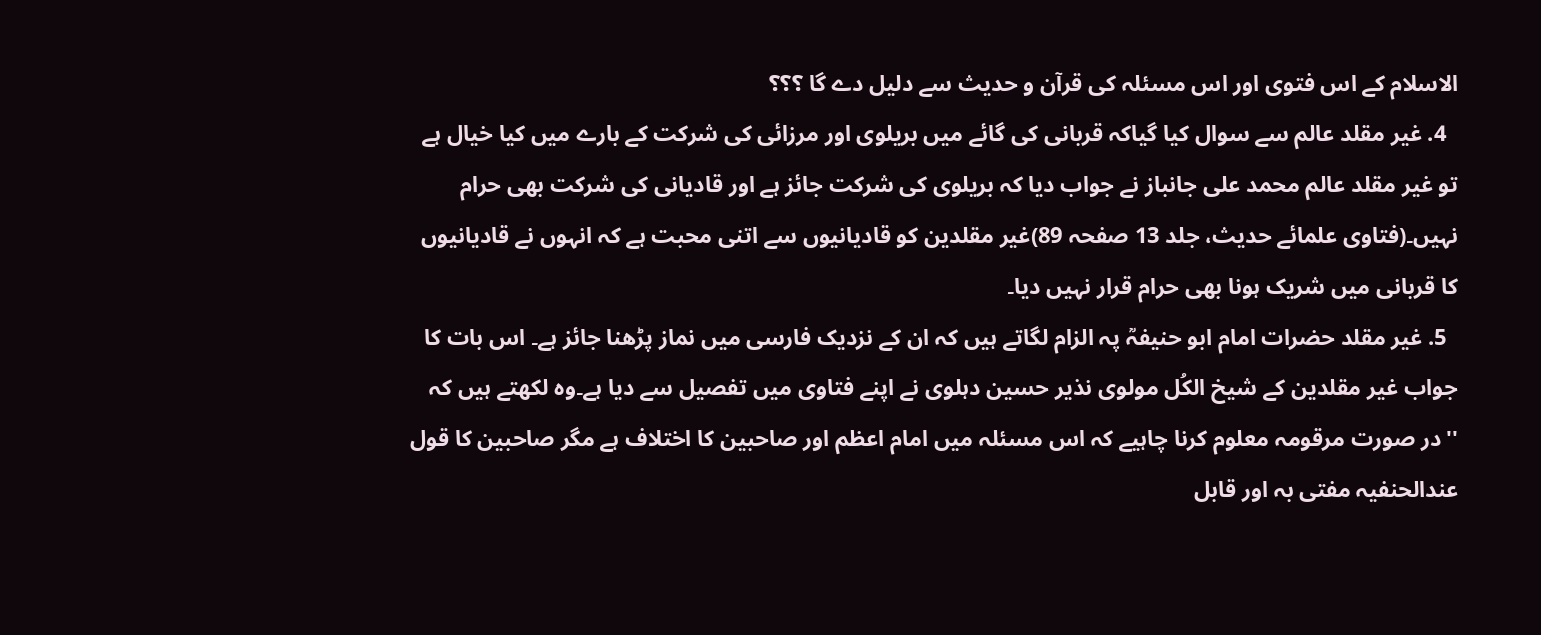الاسلام کے اس فتوی اور اس مسئلہ کی قرآن و حدیث سے دلیل دے گا ؟؟؟
  4. غیر مقلد عالم سے سوال کیا گیاکہ قربانی کی گائے میں بریلوی اور مرزائی کی شرکت کے بارے میں کیا خیال ہے تو غیر مقلد عالم محمد علی جانباز نے جواب دیا کہ بریلوی کی شرکت جائز ہے اور قادیانی کی شرکت بھی حرام نہیں۔(فتاوی علمائے حدیث، جلد 13 صفحہ 89)غیر مقلدین کو قادیانیوں سے اتنی محبت ہے کہ انہوں نے قادیانیوں کا قربانی میں شریک ہونا بھی حرام قرار نہیں دیا۔
  5. غیر مقلد حضرات امام ابو حنیفہؒ پہ الزام لگاتے ہیں کہ ان کے نزدیک فارسی میں نماز پڑھنا جائز ہے۔ اس بات کا جواب غیر مقلدین کے شیخ الکُل مولوی نذیر حسین دہلوی نے اپنے فتاوی میں تفصیل سے دیا ہے۔وہ لکھتے ہیں کہ ''در صورت مرقومہ معلوم کرنا چاہیے کہ اس مسئلہ میں امام اعظم اور صاحبین کا اختلاف ہے مگر صاحبین کا قول عندالحنفیہ مفتی بہ اور قابل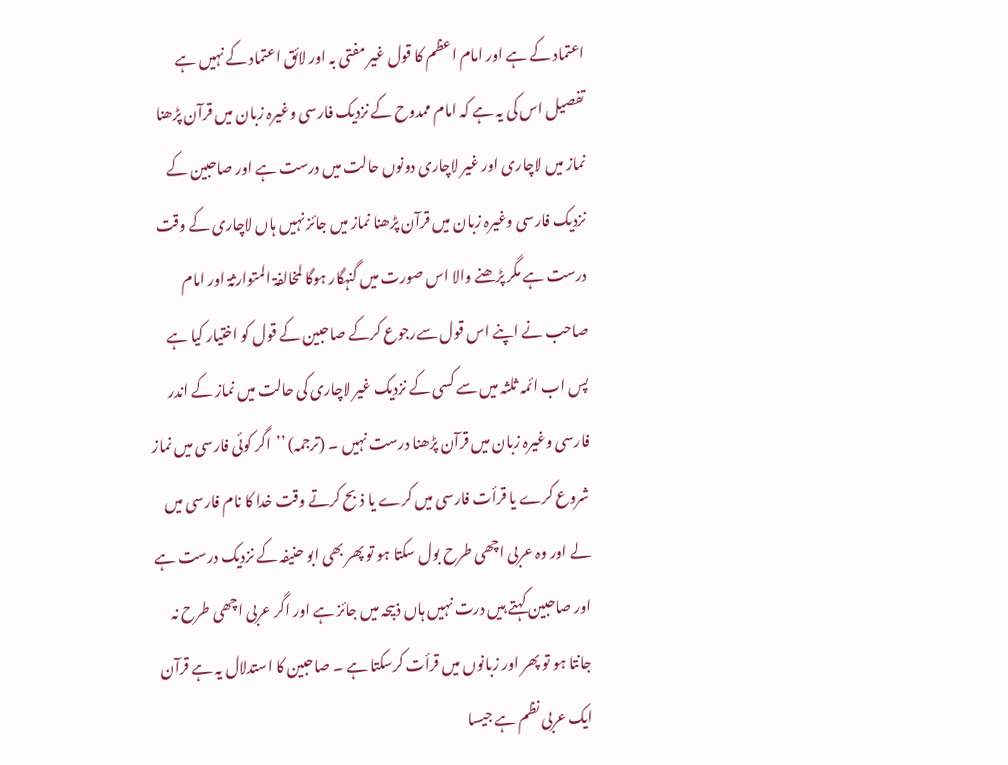اعتماد کے ہے اور امام اعظم کا قول غیر مفتی بہ اور لائق اعتماد کے نہیں ہے تفصیل اس کی یہ ہے کہ امام ممدوح کے نزدیک فارسی وغیرہ زبان میں قرآن پڑھنا نماز میں لاچاری اور غیر لاچاری دونوں حالت میں درست ہے اور صاحبین کے نزدیک فارسی وغیرہ زبان میں قرآن پڑھنا نماز میں جائز نہیں ہاں لاچاری کے وقت درست ہے مگر پڑھنے والا اس صورت میں گنہگار ہوگا لمخالفۃ المتوارثۃ اور امام صاحب نے اپنے اس قول سےرجوع کرکے صاحبین کے قول کو اختیار کیا ہے پس اب ائمہ ثلثہ میں سے کسی کے نزدیک غیر لاچاری کی حالت میں نماز کے اندر فارسی وغیرہ زبان میں قرآن پڑھنا درست نہیں ۔ (ترجمہ) ’’اگر کوئی فارسی میں نماز شروع کرے یا قرأت فارسی میں کرے یا ذبح کرتے وقت خدا کا نام فارسی میں لے اور وہ عربی اچھی طرح بول سکتا ہو تو پھر بھی ابو حنیفہ کے نزدیک درست ہے اور صاحبین کہتے ہیں درت نہیں ہاں ذبیحہ میں جائز ہے اور اگر عربی اچھی طرح نہ جانتا ہو تو پھر اور زبانوں میں قرأت کرسکتا ہے ۔ صاحبین کا استدلال یہ ہے قرآن ایک عربی نظم ہے جیسا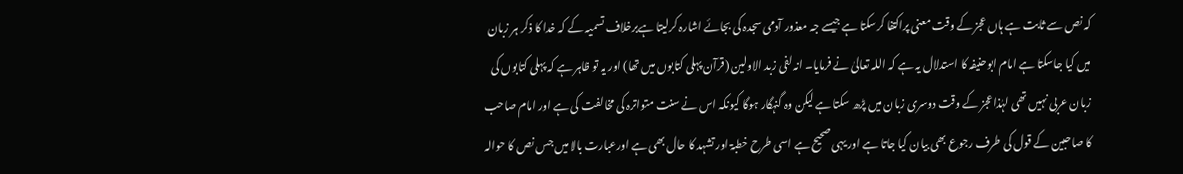کہ نص سے ثابت ہے ہاں عجز کے وقت معنی پراکتفا کرسکتا ہے جیسے جہ معذور آدمی سجدہ کی بجائے اشارہ کرلیتا ہےبرخلاف تسمیہ کے کہ خدا کا ذکر ہر زبان میں کیا جاسکتا ہے امام ابوحنیفہ کا استدلال یہ ہے کہ اللہ تعالیٰ نے فرمایا۔ انہ لفی زبد الاولین (قرآن پہلی کتابوں میں تھا) اور یہ تو ظاہر ہے کہ پہلی کتابوں کی زبان عربی نہیں تھی لہٰذا عجز کے وقت دوسری زبان میں پڑھ سکتا ہے لیکن وہ گنہگار ہوگا کیونکہ اس نے سنت متواترہ کی مخالفت کی ہے اور امام صاحب کا صاحبین کے قول کی طرف رجوع بھی بیان کیا جاتا ہے اور یہی صحیح ہے اسی طرح خطبۃ اور تشہد کا حال بھی ہے اورعبارت بالا میں جس نص کا حوالہ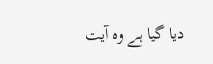دیا گیا ہے وہ آیت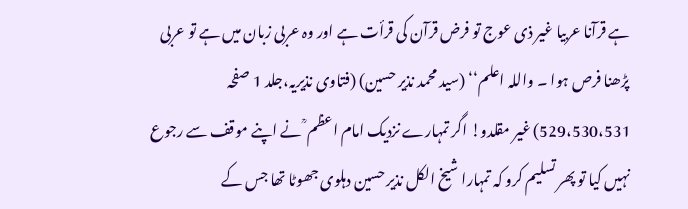ہے قرآنا عربیا غیر ذی عوج تو فرض قرآن کی قرأت ہے اور وہ عربی زبان میں ہے تو عربی پڑھنا فرص ہوا ۔ واللہ اعلم‘‘ (سید محمد نذیر حسین) (فتاوی نذیریہ،جلد 1 صفحہ 529،530،531) غیر مقلدو! اگر تمہارے نزدیک امام اعظم ؒ نے اپنے موقف سے رجوع نہیں کیا تو پھر تسلیم کرو کہ تمہارا شیخ الکل نذیر حسین دہلوی جھوٹا تھا جس کے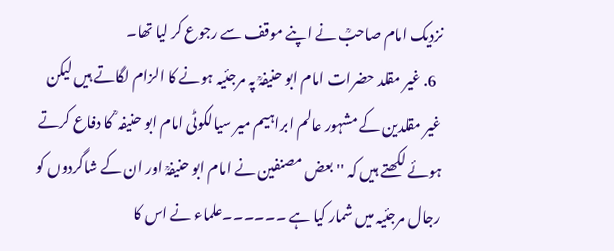نزدیک امام صاحبؒ نے اپنے موقف سے رجوع کر لیا تھا۔
  6. غیر مقلد حضرات امام ابو حنیفہؒ پہ مرجئیہ ہونے کا الزام لگاتے ہیں لیکن غیر مقلدین کے مشہور عالم ابراہیم میر سیالکوٹی امام ابو حنیفہ ؒ کا دفاع کرتے ہوئے لکھتے ہیں کہ '' بعض مصنفین نے امام ابو حنیفہؒ اور ان کے شاگردوں کو رجال مرجئیہ میں شمار کیا ہے ۔۔۔۔۔۔علماء نے اس کا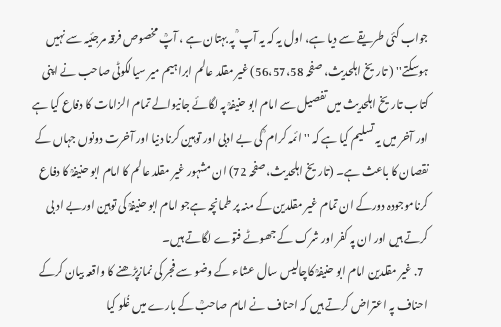جواب کئی طریقے سے دیا ہے، اول یہ کہ یہ آپ ؒ پہ بہتان ہے ، آپؒ مخصوص فرقہ مرجئیہ سے نہیں ہوسکتے'' ( تاریخ اہلحدیث، صفحہ 56،57،58) غیر مقلد عالم ابراہیم میر سیالکوٹی صاحب نے اپنی کتاب تاریخ اہلحدیث میں تفصیل سے امام ابو حنیفہؒ پہ لگائے جانیوالے تمام الزامات کا دفاع کیا ہے اور آخر میں یہ تسلیم کیا ہے کہ '' ائمہ کرام ؒ کی بے ادبی اور توہین کرنا دنیا اور آخرت دونوں جہاں کے نقصان کا باعث ہے۔ (تاریخ اہلحدیث،صفحہ 72) ان مشہور غیر مقلد عالم کا امام ابو حنیفہؒ کا دفاع کرناموجودہ دورکے ان تمام غیر مقلدین کے منہ پر طمانچہ ہےجو امام ابو حنیفہؒ کی توہین اوربے اد بی کرتے ہیں اور ان پہ کفر اور شرک کے جھوٹے فتوے لگاتے ہیں۔
  7. غیر مقلدین امام ابو حنیفہؒ کاچالیس سال عشاء کے وضو سے فجر کی نمازپڑھنے کا واقعہ بیان کرکے احناف پہ اعتراض کرتے ہیں کہ احناف نے امام صاحبؒ کے بارے میں غُلو کیا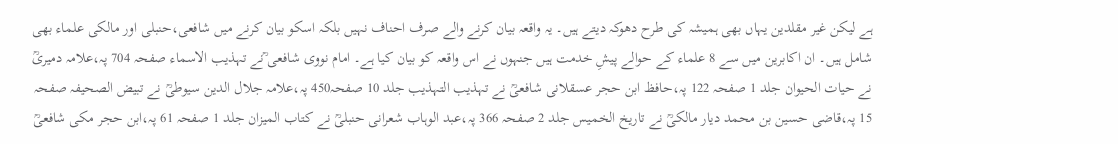ہے لیکن غیر مقلدین یہاں بھی ہمیشہ کی طرح دھوکہ دیتے ہیں۔ یہ واقعہ بیان کرنے والے صرف احناف نہیں بلکہ اسکو بیان کرنے میں شافعی،حنبلی اور مالکی علماء بھی شامل ہیں۔ ان اکابرین میں سے 8 علماء کے حوالے پیشِ خدمت ہیں جنہوں نے اس واقعہ کو بیان کیا ہے۔ امام نووی شافعی ؒنے تہذیب الاسماء صفحہ 704 پہ،علامہ دمیریؒ نے حیات الحیوان جلد 1 صفحہ 122 پہ،حافظ ابن حجر عسقلانی شافعیؒ نے تہذیب التہذیب جلد 10 صفحہ450 پہ،علامہ جلال الدین سیوطیؒ نے تبیض الصحیفہ صفحہ 15 پہ،قاضی حسین بن محمد دیار مالکیؒ نے تاریخ الخمیس جلد 2 صفحہ 366 پہ،عبد الوہاب شعرانی حنبلیؒ نے کتاب المیزان جلد 1 صفحہ 61 پہ،ابن حجر مکی شافعیؒ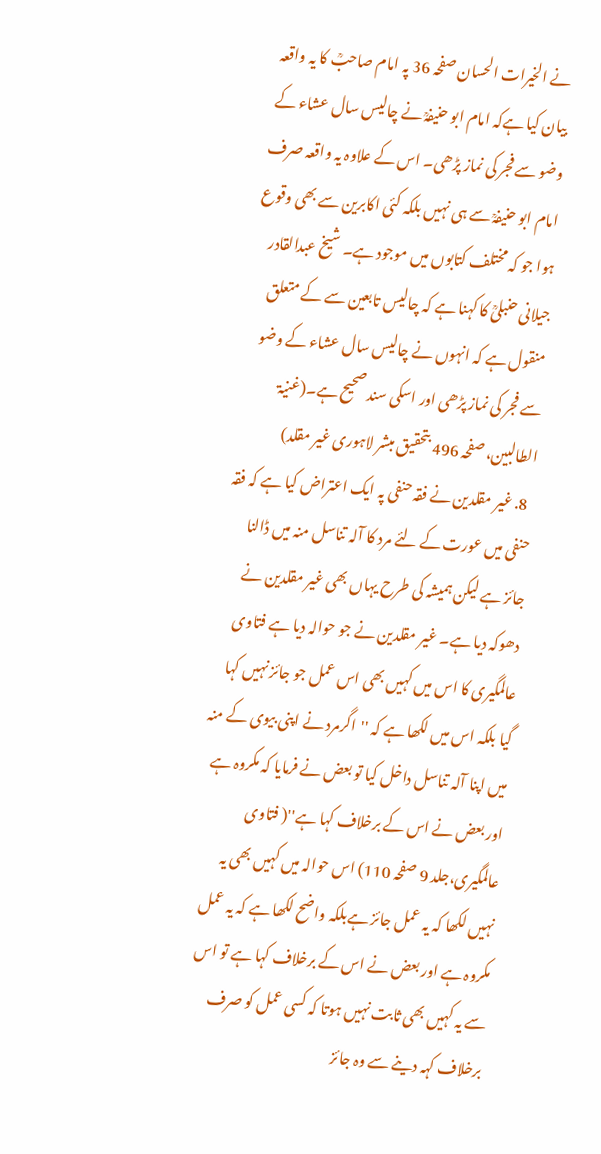نے الخیرات الحسان صفحہ 36 پہ امام صاحبؒ کا یہ واقعہ بیان کیا ہےکہ امام ابو حنیفہؒ نے چالیس سال عشاء کے وضو سے فجر کی نماز پڑھی۔ اس کے علاوہ یہ واقعہ صرف امام ابو حنیفہؒ سے ہی نہیں بلکہ کئی اکابرین سے بھی وقوع ہوا جو کہ مختلف کتابوں میں موجود ہے۔ شیخ عبدالقادر جیلانی حنبلیؒ کا کہنا ہے کہ چالیس تابعین سے کے متعلق منقول ہے کہ انہوں نے چالیس سال عشاء کے وضو سے فجر کی نماز پڑھی اور اسکی سند صحیح ہے۔(غنیۃ الطالبین، صفحہ 496 بتحقیق مبشر لاہوری غیر مقلد)
  8. غیر مقلدین نے فقہ حنفی پہ ایک اعتراض کیا ہے کہ فقہ حنفی میں عورت کے لئے مرد کا آلہ تناسل منہ میں ڈالنا جائز ہے لیکن ہمیشہ کی طرح یہاں بھی غیر مقلدین نے دھوکہ دیا ہے۔ غیر مقلدین نے جو حوالہ دیا ہے فتاوی عالمگیری کا اس میں کہیں بھی اس عمل جو جائز نہیں کہا گیا بلکہ اس میں لکھا ہے کہ ''اگرمرد نے اپنی بیوی کے منہ میں اپنا آلہ تناسل داخل کیا تو بعض نے فرمایا کہ مکروہ ہے اور بعض نے اس کے برخلاف کہا ہے''( فتاوی عالمگیری،جلد 9 صفحہ 110) اس حوالہ میں کہیں بھی یہ نہیں لکھا کہ یہ عمل جائز ہےبلکہ واضح لکھا ہے کہ یہ عمل مکروہ ہے اور بعض نے اس کے برخلاف کہا ہے تو اس سے یہ کہیں بھی ثابت نہیں ہوتا کہ کسی عمل کو صرف برخلاف کہہ دینے سے وہ جائز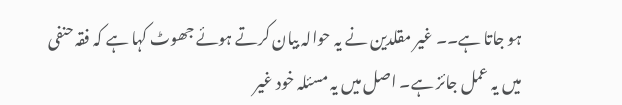ہو جاتا ہے۔۔ غیر مقلدین نے یہ حوالہ بیان کرتے ہوئے جھوٹ کہا ہے کہ فقہ حنفی میں یہ عمل جائز ہے۔ اصل میں یہ مسئلہ خود غیر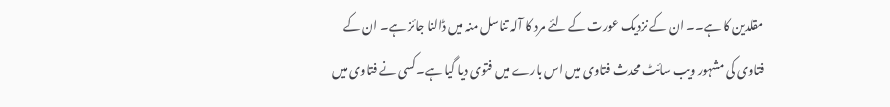مقلدین کا ہے۔۔ ان کے نزدیک عورت کے لئے مرد کا آلہ تناسل منہ میں ڈالنا جائز ہے۔ ان کے فتاوی کی مشہور ویب سائٹ محدث فتاوی میں اس بارے میں فتوی دیا گیا ہے۔کسی نے فتاوی میں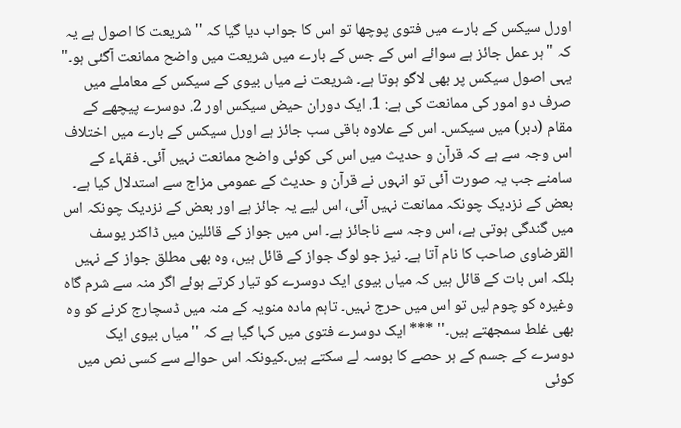اورل سیکس کے بارے میں فتوی پوچھا تو اس کا جواب دیا گیا کہ ''شریعت کا اصول ہے یہ کہ "ہر عمل جائز ہے سوائے اس کے جس کے بارے میں شریعت میں واضح ممانعت آگئی ہو۔" یہی اصول سیکس پر بھی لاگو ہوتا ہے۔ شریعت نے میاں بیوی کے سیکس کے معاملے میں صرف دو امور کی ممانعت کی ہے: 1. ایک دوران حیض سیکس اور 2. دوسرے پیچھے کے مقام (دبر) میں سیکس۔ اس کے علاوہ باقی سب جائز ہے اورل سیکس کے بارے میں اختلاف اس وجہ سے ہے کہ قرآن و حدیث میں اس کی کوئی واضح ممانعت نہیں آئی۔ فقہاء کے سامنے جب یہ صورت آئی تو انہوں نے قرآن و حدیث کے عمومی مزاج سے استدلال کیا ہے۔ بعض کے نزدیک چونکہ ممانعت نہیں آئی، اس لیے یہ جائز ہے اور بعض کے نزدیک چونکہ اس میں گندگی ہوتی ہے، اس وجہ سے ناجائز ہے۔ اس میں جواز کے قائلین میں ڈاکٹر یوسف القرضاوی صاحب کا نام آتا ہے۔ نیز جو لوگ جواز کے قائل ہیں، وہ بھی مطلق جواز کے نہیں بلکہ اس بات کے قائل ہیں کہ میاں بیوی ایک دوسرے کو تیار کرتے ہوئے اگر منہ سے شرم گاہ وغیرہ کو چوم لیں تو اس میں حرج نہیں۔ تاہم مادہ منویہ کے منہ میں ڈسچارج کرنے کو وہ بھی غلط سمجھتے ہیں۔'' *** ایک دوسرے فتوی میں کہا گیا ہے کہ '' میاں بیوی ایک دوسرے کے جسم کے ہر حصے کا بوسہ لے سکتے ہیں۔کیونکہ اس حوالے سے کسی نص میں کوئی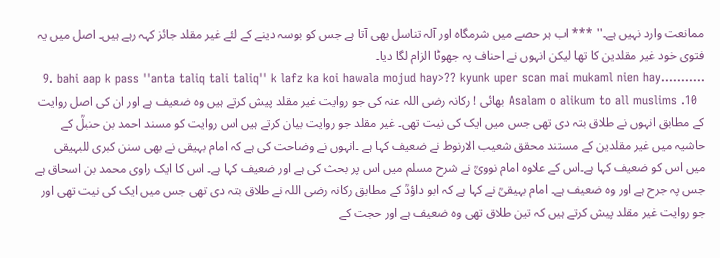ممانعت وارد نہیں ہے۔'' *** اب ہر حصے میں شرمگاہ اور آلہ تناسل بھی آتا ہے جس کو بوسہ دینے کے لئے غیر مقلد جائز کہہ رہے ہیں۔ اصل میں یہ فتوی خود غیر مقلدین کا تھا لیکن انہوں نے احناف پہ جھوٹا الزام لگا دیا۔
  9. bahi aap k pass ''anta taliq tali taliq'' k lafz ka koi hawala mojud hay>?? kyunk uper scan mai mukaml nien hay...........
  10. Asalam o alikum to all muslims بھائی ! رکانہ رضی اللہ عنہ کی جو روایت غیر مقلد پیش کرتے ہیں وہ ضعیف ہے اور ان کی اصل روایت کے مطابق انہوں نے طلاق بتہ دی تھی جس میں ایک کی نیت تھی۔ غیر مقلد جو روایت بیان کرتے ہیں اس روایت کو مسند احمد بن حنبلؒ کے حاشیہ میں غیر مقلدین کے مستند محقق شعیب الارنوط نے ضعیف کہا ہے ۔انہوں نے وضاحت کی ہے کہ امام بہیقی نے بھی سنن کبری للبہیقی میں اس کو ضعیف کہا ہے۔اس کے علاوہ امام نوویؒ نے شرح مسلم میں اس پر بحث کی ہے اور ضعیف کہا ہے۔ اس کا ایک راوی محمد بن اسحاق ہے جس پہ جرح ہے اور وہ ضعیف ہے۔ امام بہیقیؒ نے کہا ہے کہ ابو داؤدؒ کے مطابق رکانہ رضی اللہ نے طلاق بتہ دی تھی جس میں ایک کی نیت تھی اور جو روایت غیر مقلد پیش کرتے ہیں کہ تین طلاق تھی وہ ضعیف ہے اور حجت کے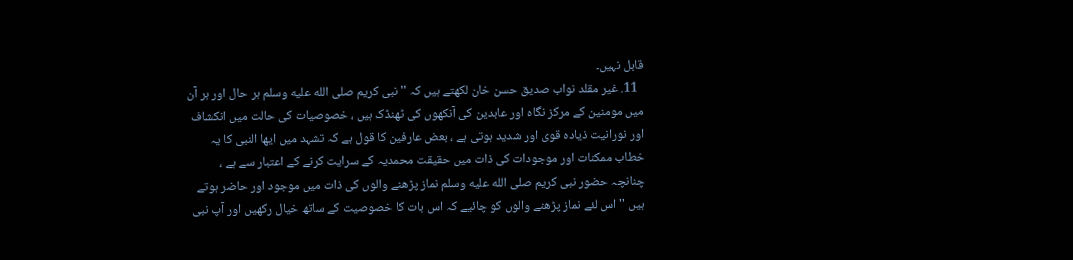قابل نہیں۔
  11. غیر مقلد نواب صدیق حسن خان لکھتے ہیں کہ ''نبی کریم صلى الله عليه وسلم ہر حال اور ہر آن میں مومنین کے مرکز نگاہ اور عابدین کی آنکھوں کی ٹھنڈک ہیں ، خصوصیات کی حالت میں انکشاف اور نورانیت ذیادہ قوی اور شدید ہوتی ہے ، بعض عارفین کا قول ہے کہ تشہد میں ایھا النبی کا یہ خطاب ممکنات اور موجودات کی ذات میں حقیقت محمدیہ کے سرایت کرنے کے اعتبار سے ہے ، چنانچہ حضور نبی کریم صلى الله عليه وسلم نماز پڑھنے والوں کی ذات میں موجود اور حاضر ہوتے ہیں ''اس لئے نماز پڑھنے والوں کو چائیے کہ اس بات کا خصوصیت کے ساتھ خیال رکھیں اور آپ نبی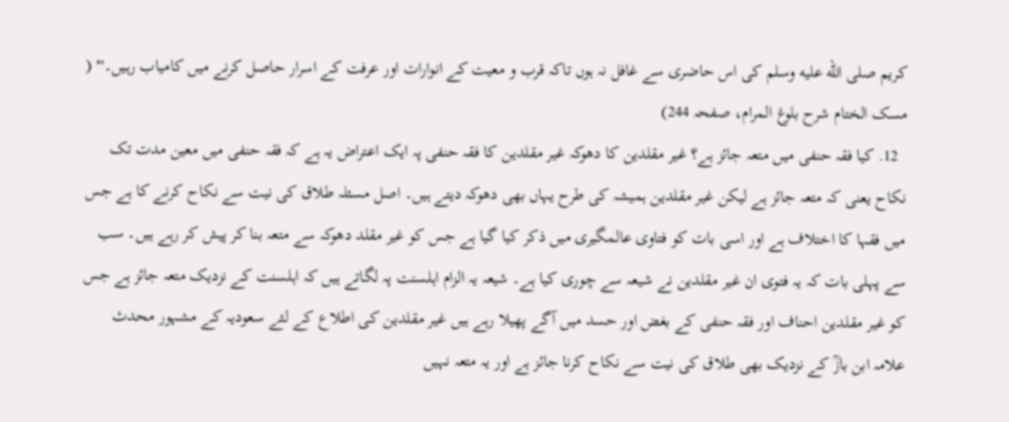کریم صلى الله عليه وسلم کی اس حاضری سے غافل نہ ہوں تاکہ قرب و معیت کے انوارات اور عرفت کے اسرار حاصل کرنے میں کامیاب رہیں۔''' ( مسک الختام شرح بلوغ المرام، صفحہ 244)
  12. کیا فقہ حنفی میں متعہ جائز ہے؟ غیر مقلدین کا دھوکہ غیر مقلدین کا فقہ حنفی پہ ایک اعتراض یہ ہے کہ فقہ حنفی میں معین مدت تک نکاح یعنی کہ متعہ جائز ہے لیکن غیر مقلدین ہمیشہ کی طرح یہاں بھی دھوکہ دیتے ہیں۔ اصل مسئلہ طلاق کی نیت سے نکاح کرنے کا ہے جس میں فقہا کا اختلاف ہے اور اسی بات کو فتاوی عالمگیری میں ذکر کیا گیا ہے جس کو غیر مقلد دھوکہ سے متعہ بنا کر پیش کر رہے ہیں۔ سب سے پہلی بات کہ یہ فتوی ان غیر مقلدین نے شیعہ سے چوری کیا ہے۔ شیعہ یہ الزام اہلسنت پہ لگاتے ہیں کہ اہلسنت کے نزدیک متعہ جائز ہے جس کو غیر مقلدین احناف اور فقہ حنفی کے بغض اور حسد میں آگے پھیلا رہے ہیں غیر مقلدین کی اطلاع کے لئے سعودیہ کے مشہور محدث علامہ ابن بازؒ کے نزدیک بھی طلاق کی نیت سے نکاح کرنا جائز ہے اور یہ متعہ نہیں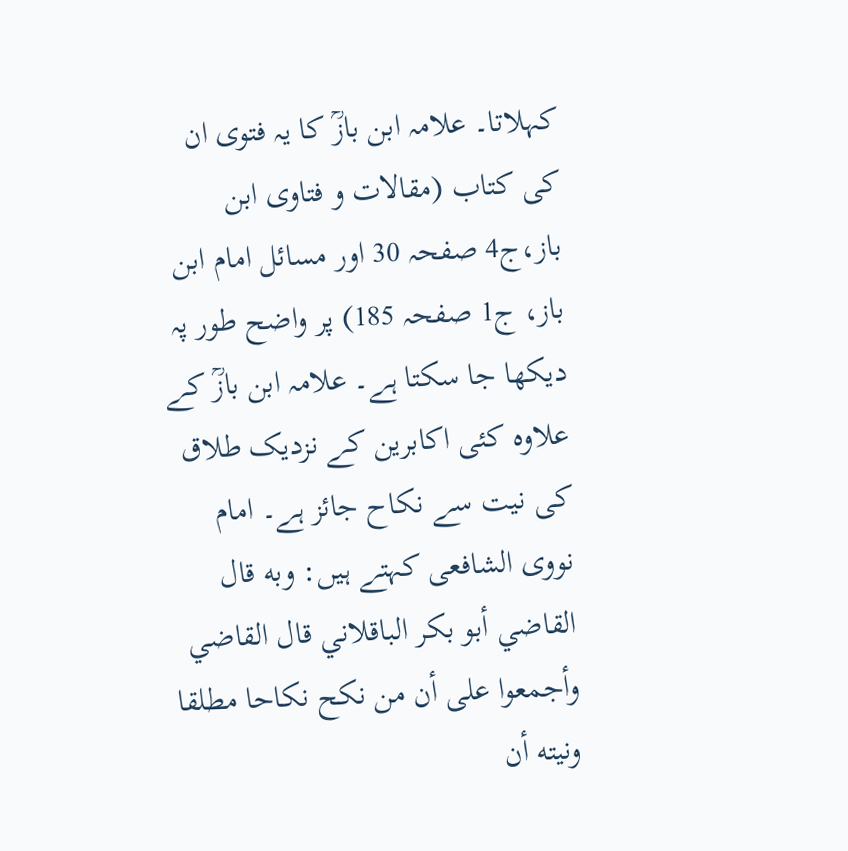کہلاتا۔ علامہ ابن بازؒ کا یہ فتوی ان کی کتاب (مقالات و فتاوی ابن باز،ج4 صفحہ 30 اور مسائل امام ابن باز، ج1 صفحہ 185) پر واضح طور پہ دیکھا جا سکتا ہے۔ علامہ ابن بازؒ کے علاوہ کئی اکابرین کے نزدیک طلاق کی نیت سے نکاح جائز ہے۔ امام نووی الشافعی کہتے ہیں: وبه قال القاضي أبو بكر الباقلاني قال القاضي وأجمعوا على أن من نكح نكاحا مطلقا ونيته أن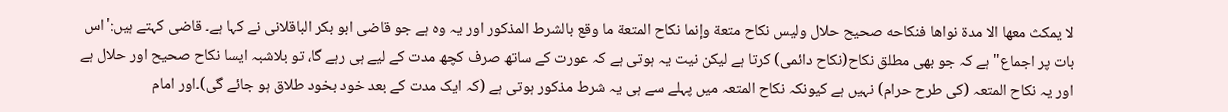لا يمكث معها الا مدة نواها فنكاحه صحيح حلال وليس نكاح متعة وإنما نكاح المتعة ما وقع بالشرط المذكور اور یہ وہ ہے جو قاضی ابو بکر الباقلانی نے کہا ہے۔ قاضی کہتے ہیں:'اس بات پر اجماع" ہے کہ جو بھی مطلق نکاح(نکاح دائمی) کرتا ہے لیکن نیت یہ ہوتی ہے کہ عورت کے ساتھ صرف کچھ مدت کے لیے ہی رہے گا، تو بلاشبہ ایسا نکاح صحیح اور حلال ہے اور یہ نکاح المتعہ (کی طرح حرام) نہیں ہے کیونکہ نکاح المتعہ میں پہلے سے ہی یہ شرط مذکور ہوتی ہے (کہ ایک مدت کے بعد خود بخود طلاق ہو جائے گی)۔اور امام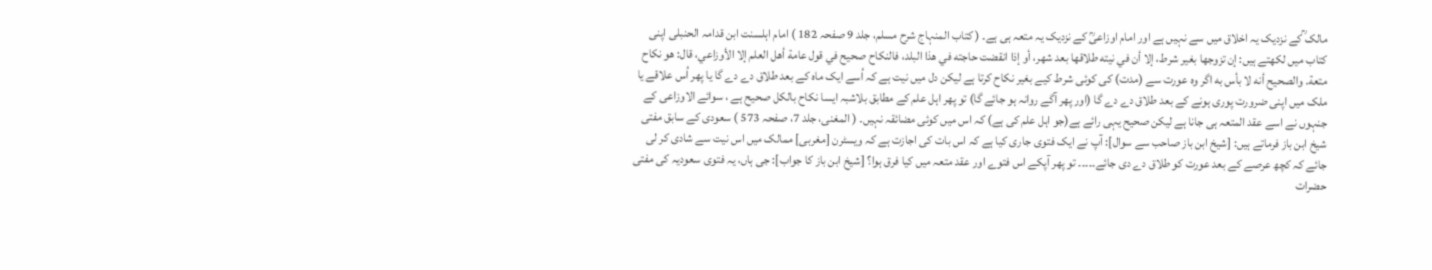مالک ؒکے نزدیک یہ اخلاق میں سے نہیں ہے اور امام اوزاعیؒ کے نزدیک یہ متعہ ہی ہے۔ ( کتاب المنہاج شرح مسلم، جلد 9 صفحہ 182 ) امام اہلسنت ابن قدامہ الحنبلی اپنی کتاب میں لکھتے ہیں: إن تزوجها بغير شرط، إلا أن في نيته طلاقها بعد شهر، أو إذا انقضت حاجته في هذا البلد، فالنكاح صحيح في قول عامة أهل العلم إلا الأوزاعي، قال: هو نكاح متعة. والصحيح أنه لا بأس به اگر وہ عورت سے (مدت) کی کوئی شرط کیے بغیر نکاح کرتا ہے لیکن دل میں نیت ہے کہ اُسے ایک ماہ کے بعد طلاق دے دے گا یا پھر اُس علاقے یا ملک میں اپنی ضرورت پوری ہونے کے بعد طلاق دے دے گا (اور پھر آگے روانہ ہو جائے گا) تو پھر اہل علم کے مطابق بلاشبہ ایسا نکاح بالکل صحیح ہے ، سوائے الاوزاعی کے جنہوں نے اسے عقد المتعہ ہی جانا ہے لیکن صحیح یہی رائے ہے(جو اہل علم کی ہے) کہ اس میں کوئی مضائقہ نہیں۔ ( المغنی، جلد 7، صفحہ 573 ) سعودی کے سابق مفتی شیخ ابن باز فرماتے ہیں: [شیخ ابن باز صاحب سے سوال]: آپ نے ایک فتوی جاری کیا ہے کہ اس بات کی اجازت ہے کہ ویسٹرن [مغربی] ممالک میں اس نیت سے شادی کر لی جائے کہ کچھ عرصے کے بعد عورت کو طلاق دے دی جائے۔۔۔۔۔ تو پھر آپکے اس فتوے اور عقد متعہ میں کیا فرق ہوا؟ [شیخ ابن باز کا جواب]: جی ہاں، یہ فتوی سعودیہ کی مفتی حضرات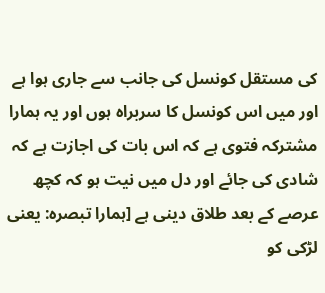کی مستقل کونسل کی جانب سے جاری ہوا ہے اور میں اس کونسل کا سربراہ ہوں اور یہ ہمارا مشترکہ فتوی ہے کہ اس بات کی اجازت ہے کہ شادی کی جائے اور دل میں نیت ہو کہ کچھ عرصے کے بعد طلاق دینی ہے [ہمارا تبصرہ: یعنی لڑکی کو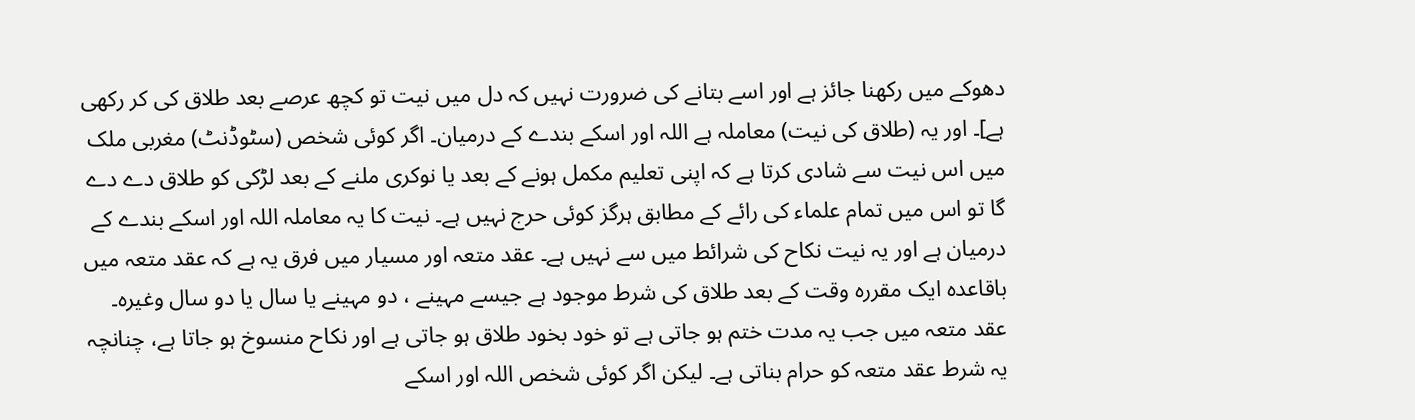دھوکے میں رکھنا جائز ہے اور اسے بتانے کی ضرورت نہیں کہ دل میں نیت تو کچھ عرصے بعد طلاق کی کر رکھی ہے]۔ اور یہ (طلاق کی نیت) معاملہ ہے اللہ اور اسکے بندے کے درمیان۔ اگر کوئی شخص (سٹوڈنٹ) مغربی ملک میں اس نیت سے شادی کرتا ہے کہ اپنی تعلیم مکمل ہونے کے بعد یا نوکری ملنے کے بعد لڑکی کو طلاق دے دے گا تو اس میں تمام علماء کی رائے کے مطابق ہرگز کوئی حرج نہیں ہے۔ نیت کا یہ معاملہ اللہ اور اسکے بندے کے درمیان ہے اور یہ نیت نکاح کی شرائط میں سے نہیں ہے۔ عقد متعہ اور مسیار میں فرق یہ ہے کہ عقد متعہ میں باقاعدہ ایک مقررہ وقت کے بعد طلاق کی شرط موجود ہے جیسے مہینے ، دو مہینے یا سال یا دو سال وغیرہ۔ عقد متعہ میں جب یہ مدت ختم ہو جاتی ہے تو خود بخود طلاق ہو جاتی ہے اور نکاح منسوخ ہو جاتا ہے، چنانچہ یہ شرط عقد متعہ کو حرام بناتی ہے۔ لیکن اگر کوئی شخص اللہ اور اسکے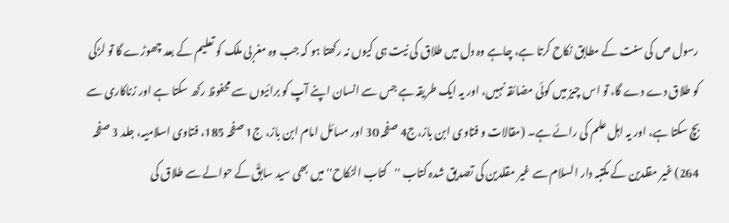رسول ص کی سنت کے مطابق نکاح کرتا ہے، چاہے وہ دل میں طلاق کی نیت ہی کیوں نہ رکھتا ہو کہ جب وہ مغربی ملک کو تعلیم کے بعد چھوڑے گا تو لڑکی کو طلاق دے دے گا، تو اس چیز میں کوئی مضائقہ نہیں، اور یہ ایک طریقہ ہے جس سے انسان اپنے آپ کو برائیوں سے محفوظ رکھ سکتا ہے اور زناکاری سے بچ سکتا ہے، اور یہ اہل علم کی رائے ہے۔ (مقالات و فتاوی ابن باز،ج4 صفحہ 30 اور مسائل امام ابن باز، ج1 صفحہ 185، فتاوی اسلامیہ، جلد 3 صفحہ 264) غیر مقلدین کے مکتبہ دار السلام سے غیر مقلدین کی تصدیق شدہ کتاب ''کتاب النکاح'' میں بھی سید سابقؒ کے حوالے سے طلاق کی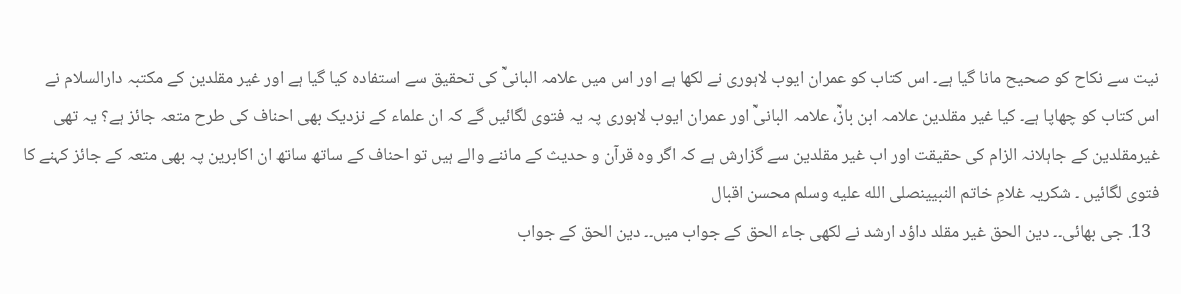نیت سے نکاح کو صحیح مانا گیا ہے۔ اس کتاب کو عمران ایوب لاہوری نے لکھا ہے اور اس میں علامہ البانیؒ کی تحقیق سے استفادہ کیا گیا ہے اور غیر مقلدین کے مکتبہ دارالسلام نے اس کتاب کو چھاپا ہے۔ کیا غیر مقلدین علامہ ابن بازؒ، علامہ البانیؒ اور عمران ایوب لاہوری پہ یہ فتوی لگائیں گے کہ ان علماء کے نزدیک بھی احناف کی طرح متعہ جائز ہے؟ یہ تھی غیرمقلدین کے جاہلانہ الزام کی حقیقت اور اب غیر مقلدین سے گزارش ہے کہ اگر وہ قرآن و حدیث کے ماننے والے ہیں تو احناف کے ساتھ ساتھ ان اکابرین پہ بھی متعہ کے جائز کہنے کا فتوی لگائیں ۔ شکریہ غلامِ خاتم النبیینصلى الله عليه وسلم محسن اقبال
  13. جی بھائی۔۔ دین الحق غیر مقلد داؤد ارشد نے لکھی جاء الحق کے جواب میں۔۔ دین الحق کے جواب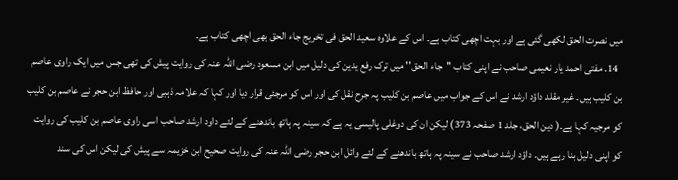میں نصرت الحق لکھی گئی ہے اور بہت اچھی کتاب ہے۔ اس کے علاوہ سعید الحق فی تخریج جاء الحق بھی اچھی کتاب ہے۔
  14. مفتی احمد یار نعیمی صاحب نے اپنی کتاب ''جاء الحق'' میں ترک رفع یدین کی دلیل میں ابن مسعود رضی اللہ عنہ کی روایت پیش کی تھی جس میں ایک راوی عاصم بن کلیب ہیں۔ غیر مقلد داؤد ارشد نے اس کے جواب میں عاصم بن کلیب پہ جرح نقل کی اور اس کو مرجئی قرار دیا اور کہا کہ علامہ ذہبی اور حافظ ابن حجر نے عاصم بن کلیب کو مرجیہ کہا ہے۔( دین الحق، جلد 1 صفحہ 373) لیکن ان کی دوغلی پالیسی یہ ہے کہ سینہ پہ ہاتھ باندھنے کے لئے داود ارشد صاحب اسی راوی عاصم بن کلیب کی روایت کو اپنی دلیل بنا رہے ہیں۔ داؤد ارشد صاحب نے سینہ پہ ہاتھ باندھنے کے لئے وائل ابن حجر رضی اللہ عنہ کی روایت صحیح ابن خزیمہ سے پیش کی لیکن اس کی سند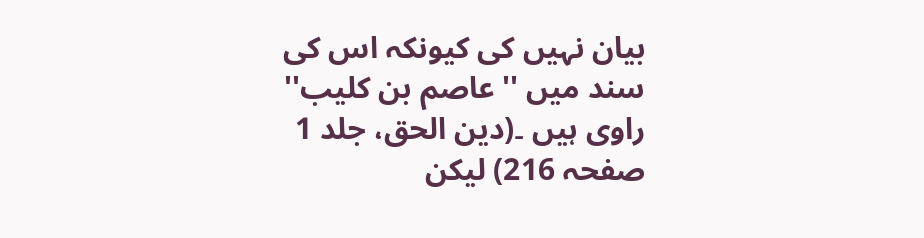بیان نہیں کی کیونکہ اس کی سند میں ''عاصم بن کلیب'' راوی ہیں ۔(دین الحق، جلد 1 صفحہ 216) لیکن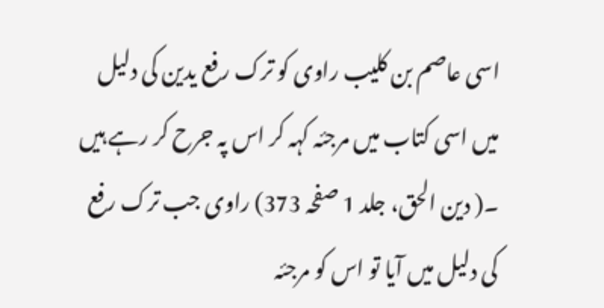اسی عاصم بن کلیب راوی کو ترک رفع یدین کی دلیل میں اسی کتاب میں مرجئہ کہہ کر اس پہ جرح کر رہے ہیں ۔( دین الحق، جلد 1 صفحہ 373) راوی جب ترک رفع کی دلیل میں آیا تو اس کو مرجئہ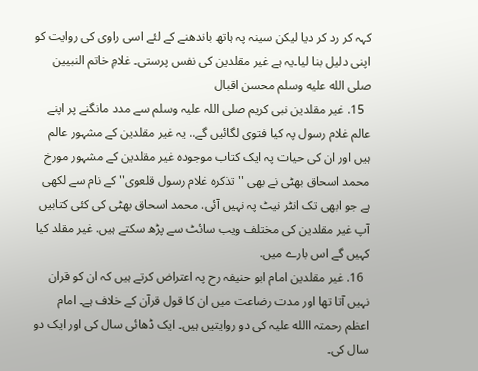کہہ کر رد کر دیا لیکن سینہ پہ ہاتھ باندھنے کے لئے اسی راوی کی روایت کو اپنی دلیل بنا لیا۔یہ ہے غیر مقلدین کی نفس پرستی۔ غلامِ خاتم النبیین صلى الله عليه وسلم محسن اقبال
  15. غیر مقلدین نبی کریم صلی اللہ علیہ وسلم سے مدد مانگنے پر اپنے عالم غلام رسول پہ کیا فتوی لگائیں گے.. یہ غیر مقلدین کے مشہور عالم ہیں اور ان کی حیات پہ ایک کتاب موجودہ غیر مقلدین کے مشہور مورخ محمد اسحاق بھٹی نے بھی ''تذکرہ غلام رسول قلعوی'' کے نام سے لکھی ہے جو ابھی تک انٹر نیٹ پہ نہیں آئی. محمد اسحاق بھٹی کی کئی کتابیں آپ غیر مقلدین کی مختلف ویب سائٹ سے پڑھ سکتے ہیں. غیر مقلد کیا کہیں گے اس بارے میں.
  16. غیر مقلدین امام ابو حنیفہ رح پہ اعتراض کرتے ہیں کہ ان کو قران نہیں آتا تھا اور مدت رضاعت میں ان کا قول قرآن کے خلاف ہے۔ امام اعظم رحمتہ االله علیہ کی دو روایتیں ہیں۔ ايک ڈھائی سال کی اور ايک دو سال کی۔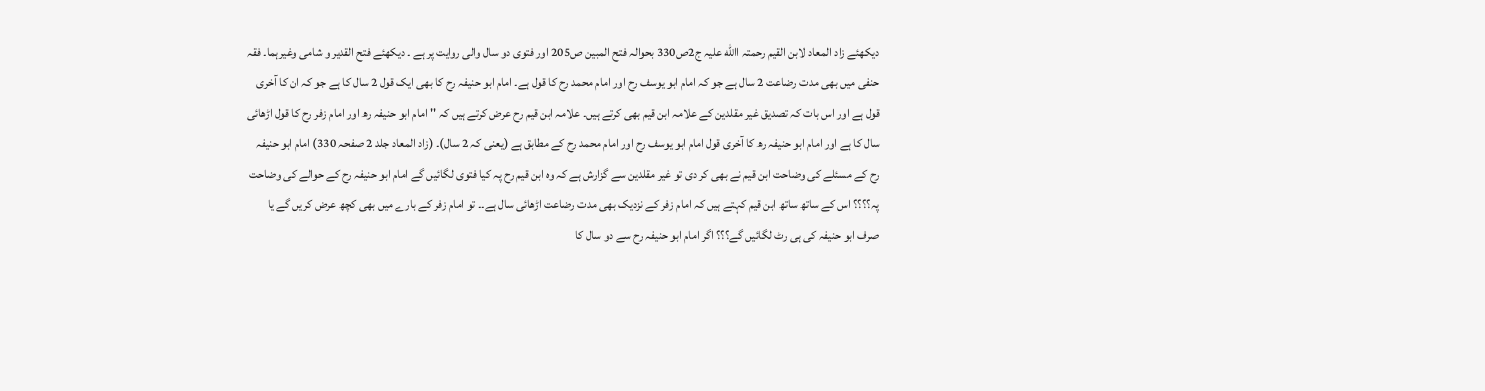ديکھئے زاد المعاد لابن القیم رحمتہ االله علیہ ج2ص330 بحوالہ فتح المبین ص205 اور فتوی دو سال والی روایت پر ہے ۔ ديکھئے فتح القدیر و شامی وغیرہما۔ فقہ حنفی میں بھی مدت رضاعت 2 سال ہے جو کہ امام ابو یوسف رح اور امام محمد رح کا قول ہے۔ امام ابو حنیفہ رح کا بھی ایک قول 2 سال کا ہے جو کہ ان کا آخری قول ہے اور اس بات کہ تصدیق غیر مقلدین کے علامہ ابن قیم بھی کرتے ہیں۔ علامہ ابن قیم رح عرض کرتے ہیں کہ '' امام ابو حنیفہ رھ اور امام زفر رح کا قول اڑھائی سال کا ہے اور امام ابو حنیفہ رھ کا آخری قول امام ابو یوسف رح اور امام محمد رح کے مطابق ہے (یعنی کہ 2 سال)۔ (زاد المعاد جلد 2 صفحہ 330) امام ابو حنیفہ رح کے مسئلے کی وضاحت ابن قیم نے بھی کر دی تو غیر مقلدین سے گزارش ہے کہ وہ ابن قیم رح پہ کیا فتوی لگائیں گے امام ابو حنیفہ رح کے حوالے کی وضاحت پہ؟؟؟؟ اس کے ساتھ ساتھ ابن قیم کہتے ہیں کہ امام زفر کے نزدیک بھی مدت رضاعت اڑھائی سال ہے۔۔ تو امام زفر کے بارے میں بھی کچھ عرض کریں گے یا صرف ابو حنیفہ کی ہی رٹ لگائیں گے؟؟؟ اگر امام ابو حنیفہ رح سے دو سال کا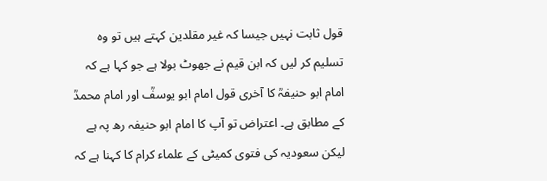قول ثابت نہیں جیسا کہ غیر مقلدین کہتے ہیں تو وہ تسلیم کر لیں کہ ابن قیم نے جھوٹ بولا ہے جو کہا ہے کہ امام ابو حنیفہؒ کا آخری قول امام ابو یوسفؒ اور امام محمدؒ کے مطابق ہے۔ اعتراض تو آپ کا امام ابو حنیفہ رھ پہ ہے لیکن سعودیہ کی فتوى كميٹى كے علماء كرام كا كہنا ہے کہ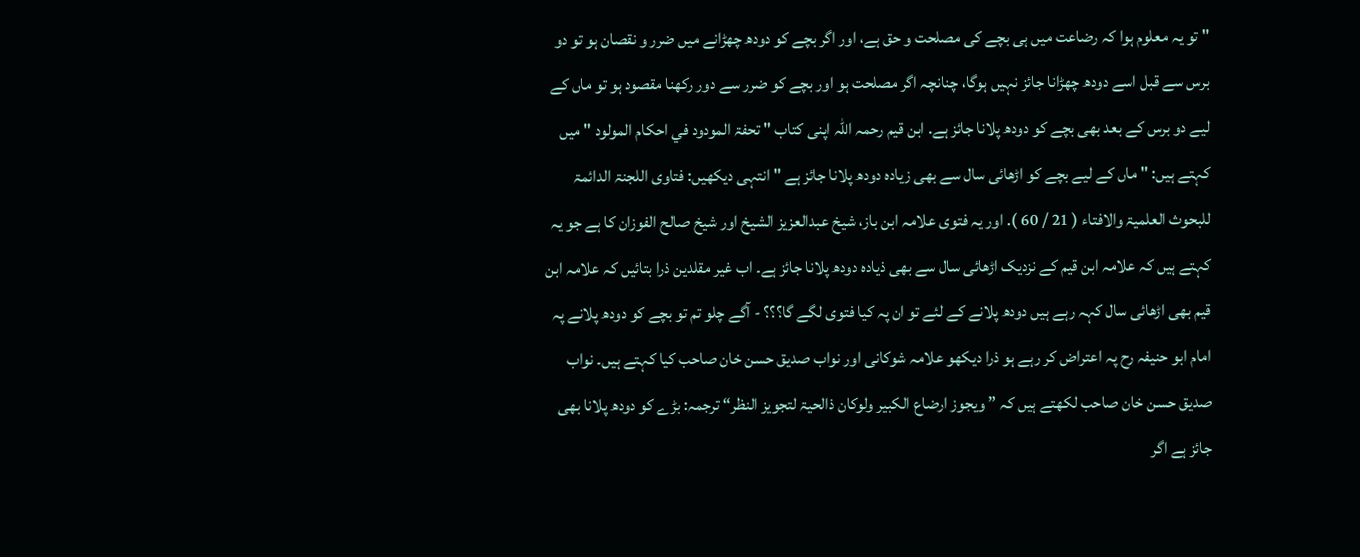" تو يہ معلوم ہوا كہ رضاعت ميں ہى بچے كى مصلحت و حق ہے، اور اگر بچے كو دودھ چھڑانے ميں ضرر و نقصان ہو تو دو برس سے قبل اسے دودھ چھڑانا جائز نہيں ہوگا، چنانچہ اگر مصلحت ہو اور بچے كو ضرر سے دور ركھنا مقصود ہو تو ماں كے ليے دو برس كے بعد بھى بچے كو دودھ پلانا جائز ہے. ابن قيم رحمہ اللہ اپنى كتاب " تحفۃ المودود في احكام المولود " ميں كہتے ہيں: " ماں كے ليے بچے كو اڑھائى سال سے بھى زيادہ دودھ پلانا جائز ہے " انتہى ديكھيں: فتاوى اللجنۃ الدائمۃ للبحوث العلميۃ والافتاء ( 21 / 60 ). اور یہ فتوی علامہ ابن باز، شیخ عبدالعزیز الشیخ اور شیخ صالح الفوزان کا ہے جو یہ کہتے ہیں کہ علامہ ابن قیم کے نزدیک اڑھائی سال سے بھی ذیادہ دودھ پلانا جائز ہے۔ اب غیر مقلدین ذرا بتائیں کہ علامہ ابن قیم بھی اڑھائی سال کہہ رہے ہیں دودھ پلانے کے لئے تو ان پہ کیا فتوی لگے گا؟؟؟ - آگے چلو تم تو بچے کو دودھ پلانے پہ امام ابو حنیفہ رح پہ اعتراض کر رہے ہو ذرا دیکھو علامہ شوکانی اور نواب صدیق حسن خان صاحب کیا کہتے ہیں۔ نواب صدیق حسن خان صاحب لکھتے ہیں کہ ” ویجوز ارضاع الکبیر ولوکان ذالحیۃ لتجویز النظر“ ترجمہ: بڑے کو دودھ پلانا بھی جائز ہے اگر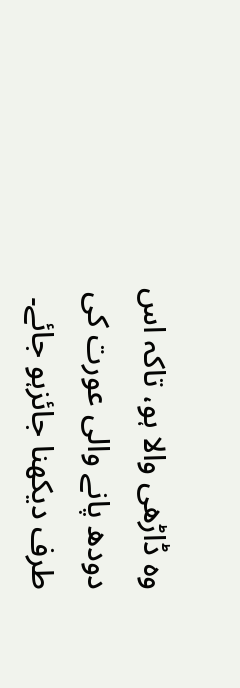وہ ڈاڑھی والا ہو، تاکہ اس دودھ پانے والی عورت کی طرف ديکھنا جائزہو جائے۔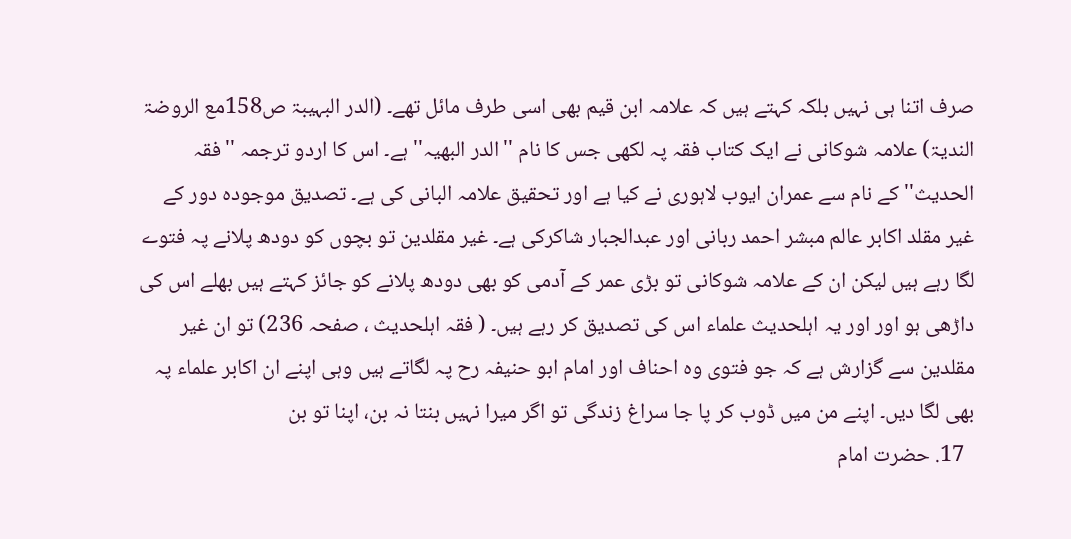صرف اتنا ہی نہیں بلکہ کہتے ہیں کہ علامہ ابن قیم بھی اسی طرف مائل تھے۔ (الدر البہیبۃ ص158مع الروضۃ الندیۃ) علامہ شوکانی نے ایک کتاب فقہ پہ لکھی جس کا نام ''الدر البھیہ'' ہے۔ اس کا اردو ترجمہ ''فقہ الحدیث'' کے نام سے عمران ایوب لاہوری نے کیا ہے اور تحقیق علامہ البانی کی ہے۔ تصدیق موجودہ دور کے غیر مقلد اکابر عالم مبشر احمد ربانی اور عبدالجبار شاکرکی ہے۔ غیر مقلدین تو بچوں کو دودھ پلانے پہ فتوے لگا رہے ہیں لیکن ان کے علامہ شوکانی تو بڑی عمر کے آدمی کو بھی دودھ پلانے کو جائز کہتے ہیں بھلے اس کی داڑھی ہو اور اور یہ اہلحدیث علماء اس کی تصدیق کر رہے ہیں۔ ( فقہ اہلحدیث ، صفحہ 236) تو ان غیر مقلدین سے گزارش ہے کہ جو فتوی وہ احناف اور امام ابو حنیفہ رح پہ لگاتے ہیں وہی اپنے ان اکابر علماء پہ بھی لگا دیں۔ اپنے من میں ڈوب کر پا جا سراغ زندگی تو اگر میرا نہیں بنتا نہ بن، اپنا تو بن
  17. حضرت امام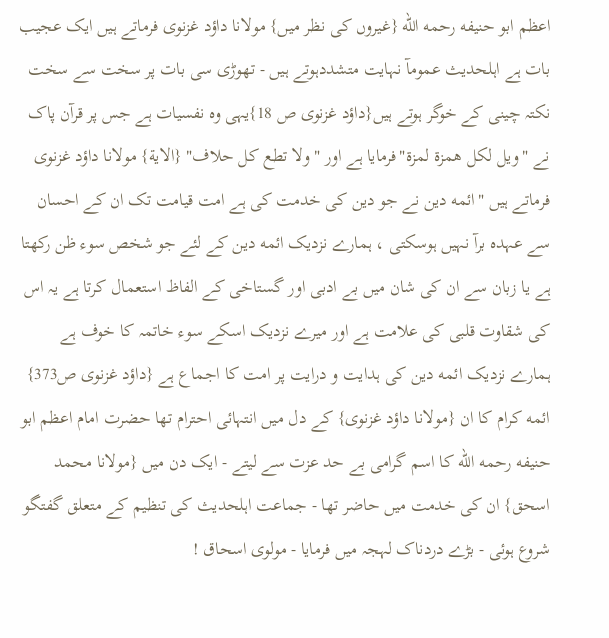اعظم ابو حنیفه رحمه الله {غیروں کی نظر میں} مولانا داؤد غزنوی فرماتے ہیں ایک عجیب بات ہے اہلحدیث عمومآ نہایت متشددہوتے ہیں - تھوڑی سی بات پر سخت سے سخت نکتہ چینی کے خوگر ہوتے ہیں{داؤد غزنوی ص 18}یہی وہ نفسیات ہے جس پر قرآن پاک نے "ویل لکل ھمزۃ لمزۃ"فرمایا ہے اور "ولا تطع کل حلاف" {الایة} مولانا داؤد غزنوی فرماتے ہیں "ائمه دین نے جو دین کی خدمت کی ہے امت قیامت تک ان کے احسان سے عہدہ برآ نہیں ہوسکتی ، ہمارے نزدیک ائمه دین کے لئے جو شخص سوء ظن رکھتا ہے یا زبان سے ان کی شان میں بے ادبی اور گستاخی کے الفاظ استعمال کرتا ہے یہ اس کی شقاوت قلبی کی علامت ہے اور میرے نزدیک اسکے سوء خاتمہ کا خوف ہے ہمارے نزدیک ائمه دین کی ہدایت و درایت پر امت کا اجماع ہے {داؤد غزنوی ص373} ائمه کرام کا ان {مولانا داؤد غزنوی} کے دل میں انتہائی احترام تھا حضرت امام اعظم ابو حنیفه رحمه الله کا اسم گرامی بے حد عزت سے لیتے - ایک دن میں {مولانا محمد اسحق} ان کی خدمت میں حاضر تھا - جماعت اہلحدیث کی تنظیم کے متعلق گفتگو شروع ہوئی - بڑے دردناک لہجہ میں فرمایا - مولوی اسحاق !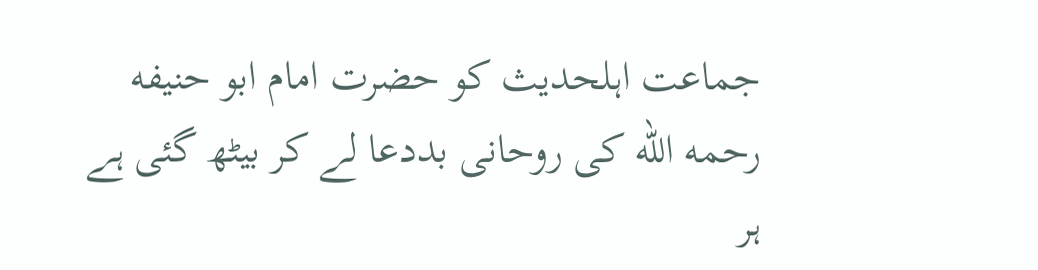جماعت اہلحدیث کو حضرت امام ابو حنیفه رحمه الله کی روحانی بددعا لے کر بیٹھ گئی ہے ہر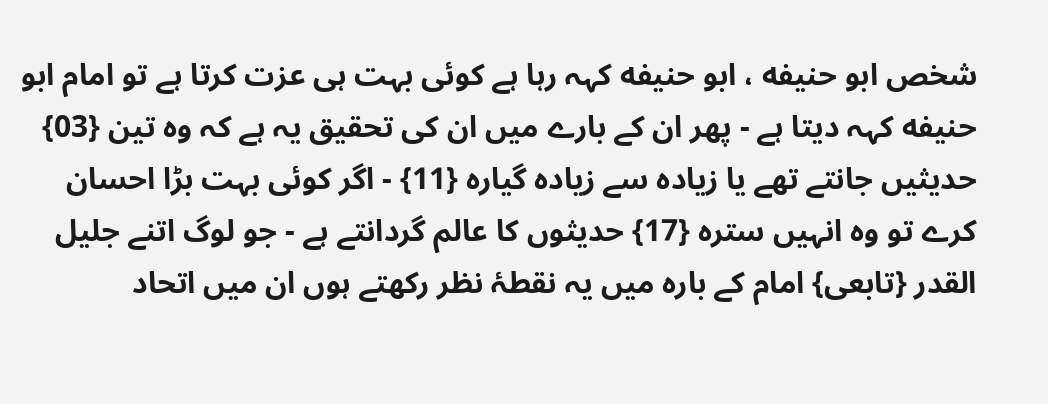شخص ابو حنیفه ، ابو حنیفه کہہ رہا ہے کوئی بہت ہی عزت کرتا ہے تو امام ابو حنیفه کہہ دیتا ہے - پھر ان کے بارے میں ان کی تحقیق یہ ہے کہ وہ تین {03} حدیثیں جانتے تھے یا زیادہ سے زیادہ گیارہ {11} - اگر کوئی بہت بڑا احسان کرے تو وہ انہیں سترہ {17} حدیثوں کا عالم گردانتے ہے - جو لوگ اتنے جلیل القدر {تابعی} امام کے بارہ میں یہ نقطۂ نظر رکھتے ہوں ان میں اتحاد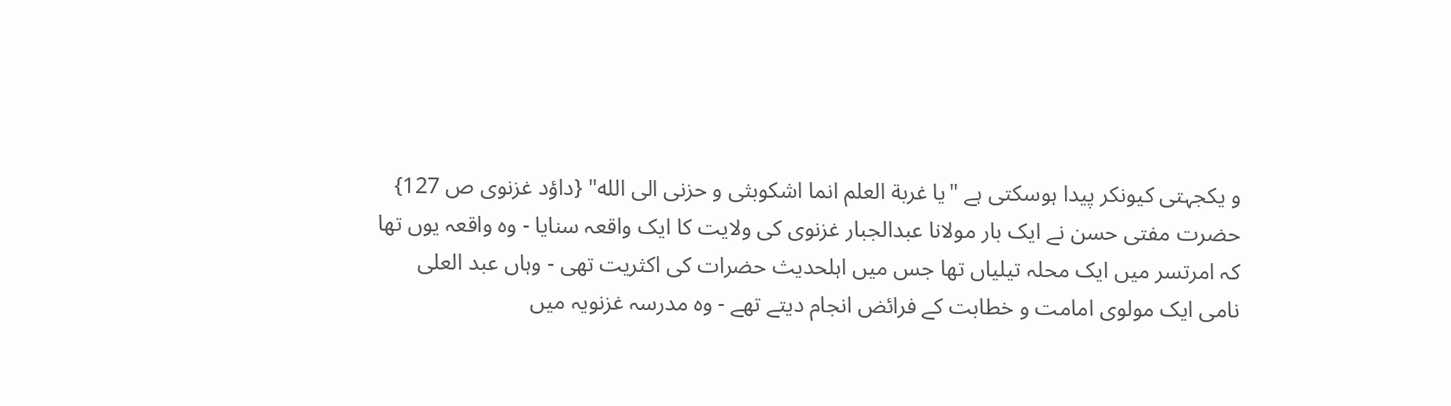و یکجہتی کیونکر پیدا ہوسکتی ہے "یا غربة العلم انما اشکوبثی و حزنی الی الله" {داؤد غزنوی ص 127} حضرت مفتی حسن نے ایک بار مولانا عبدالجبار غزنوی کی ولایت کا ایک واقعہ سنایا - وہ واقعہ یوں تھا کہ امرتسر میں ایک محلہ تیلیاں تھا جس میں اہلحدیث حضرات کی اکثریت تھی - وہاں عبد العلی نامی ایک مولوی امامت و خطابت کے فرائض انجام دیتے تھے - وہ مدرسہ غزنویہ میں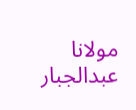مولانا عبدالجبار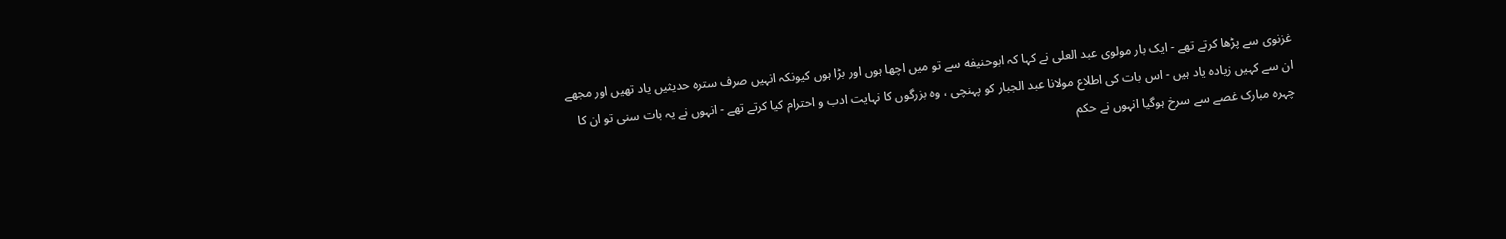غزنوی سے پڑھا کرتے تھے - ایک بار مولوی عبد العلی نے کہا کہ ابوحنیفه سے تو میں اچھا ہوں اور بڑا ہوں کیونکہ انہیں صرف سترہ حدیثیں یاد تھیں اور مجھے ان سے کہیں زیادہ یاد ہیں - اس بات کی اطلاع مولانا عبد الجبار کو پہنچی ، وہ بزرگوں کا نہایت ادب و احترام کیا کرتے تھے - انہوں نے یہ بات سنی تو ان کا چہرہ مبارک غصے سے سرخ ہوگیا انہوں نے حکم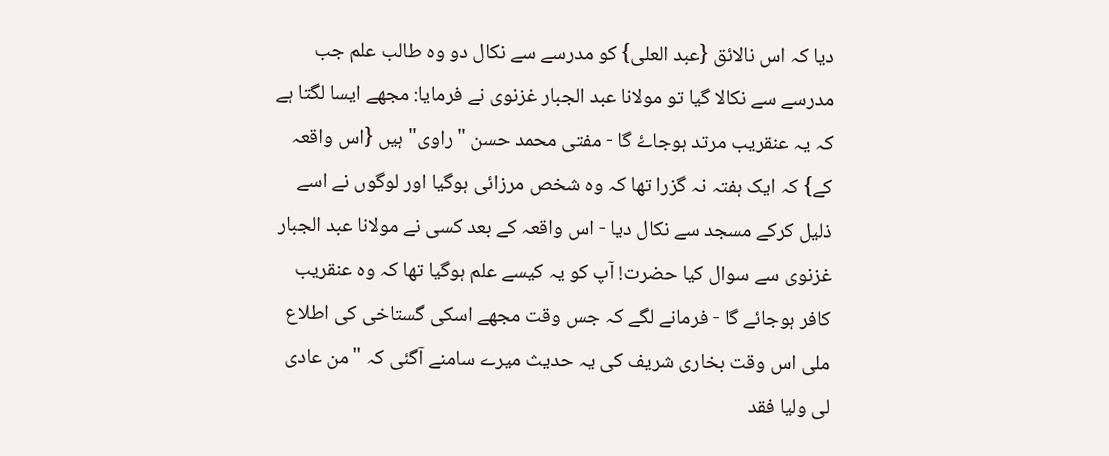دیا کہ اس نالائق {عبد العلی} کو مدرسے سے نکال دو وہ طالب علم جب مدرسے سے نکالا گیا تو مولانا عبد الجبار غزنوی نے فرمایا: مجھے ایسا لگتا ہے کہ یہ عنقریب مرتد ہوجاۓ گا - مفتی محمد حسن "راوی" ہیں {اس واقعہ کے} کہ ایک ہفتہ نہ گزرا تھا کہ وہ شخص مرزائی ہوگیا اور لوگوں نے اسے ذلیل کرکے مسجد سے نکال دیا - اس واقعہ کے بعد کسی نے مولانا عبد الجبار غزنوی سے سوال کیا حضرت! آپ کو یہ کیسے علم ہوگیا تھا کہ وہ عنقریب کافر ہوجائے گا - فرمانے لگے کہ جس وقت مجھے اسکی گستاخی کی اطلاع ملی اس وقت بخاری شریف کی یہ حدیث میرے سامنے آگئی کہ "من عادی لی ولیا فقد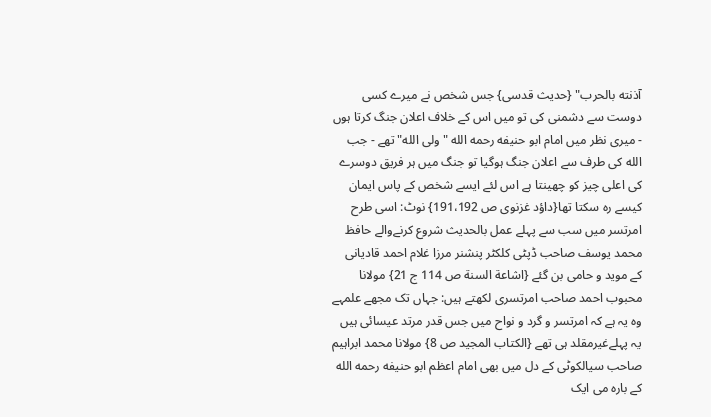آذنته بالحرب" {حدیث قدسی} جس شخص نے میرے کسی دوست سے دشمنی کی تو میں اس کے خلاف اعلان جنگ کرتا ہوں - میری نظر میں امام ابو حنیفه رحمه الله "ولی الله" تھے - جب الله کی طرف سے اعلان جنگ ہوگیا تو جنگ میں ہر فریق دوسرے کی اعلی چیز کو چھینتا ہے اس لئے ایسے شخص کے پاس ایمان کیسے رہ سکتا تھا{داؤد غزنوی ص 191،192} نوٹ: اسی طرح امرتسر میں سب سے پہلے عمل بالحدیث شروع کرنےوالے حافظ محمد یوسف صاحب ڈپٹی کلکٹر پنشنر مرزا غلام احمد قادیانی کے موید و حامی بن گئے {اشاعة السنة ص 114 ج 21} مولانا محبوب احمد صاحب امرتسری لکھتے ہیں: جہاں تک مجھے علمہے وہ یہ ہے کہ امرتسر و گرد و نواح میں جس قدر مرتد عیسائی ہیں یہ پہلےغیرمقلد ہی تھے {الکتاب المجید ص 8} مولانا محمد ابراہیم صاحب سیالکوٹی کے دل میں بھی امام اعظم ابو حنیفه رحمه الله کے بارہ می ایک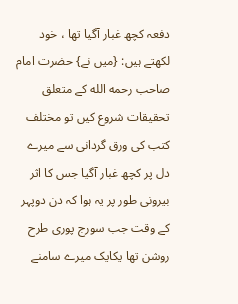دفعہ کچھ غبار آگیا تھا ، خود لکھتے ہیں: {میں نے} حضرت امام صاحب رحمه الله کے متعلق تحقیقات شروع کیں تو مختلف کتب کی ورق گردانی سے میرے دل پر کچھ غبار آگیا جس کا اثر بیرونی طور پر یہ ہوا کہ دن دوپہر کے وقت جب سورج پوری طرح روشن تھا یکایک میرے سامنے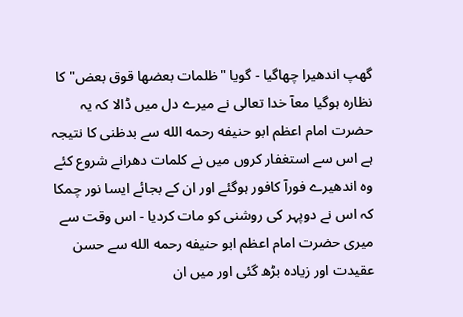گھپ اندھیرا چھاگیا - گویا "ظلمات بعضها قوق بعض" کا نظارہ ہوگیا معآ خدا تعالی نے میرے دل میں ڈالا کہ یہ حضرت امام اعظم ابو حنیفه رحمه الله سے بدظنی کا نتیجہ ہے اس سے استغفار کروں میں نے کلمات دھرانے شروع کئے وہ اندھیرے فورآ کافور ہوگئے اور ان کے بجائے ایسا نور چمکا کہ اس نے دوپہر کی روشنی کو مات کردیا - اس وقت سے میری حضرت امام اعظم ابو حنیفه رحمه الله سے حسن عقیدت اور زیادہ بڑھ گئی اور میں ان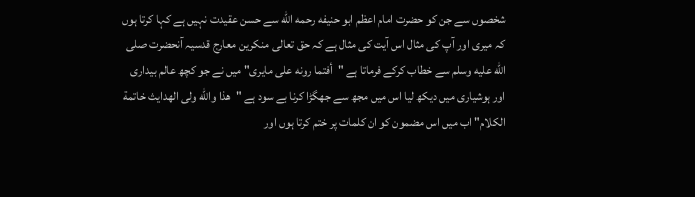شخصوں سے جن کو حضرت امام اعظم ابو حنیفه رحمه الله سے حسن عقیدت نہیں ہے کہا کرتا ہوں کہ میری اور آپ کی مثال اس آیت کی مثال ہے کہ حق تعالی منکرین معارج قدسیہ آنحضرت صلی الله علیه وسلم سے خطاب کرکے فرماتا ہے "أفتما رونه علی مایری" میں نے جو کچھ عالم بیداری اور ہوشیاری میں دیکھ لیا اس میں مجھ سے جھگڑا کرنا بے سود ہے "ھذا والله ولی الهدايث خاتمة الکلام" اب میں اس مضمون کو ان کلمات پر ختم کرتا ہوں اور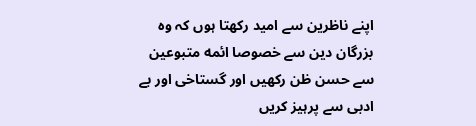اپنے ناظرین سے امید رکھتا ہوں کہ وه بزرگان دین سے خصوصا ائمه متبوعین سے حسن ظن رکھیں اور گستاخی اور بے ادبی سے پرہیز کریں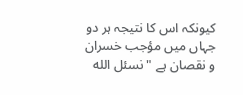کیونکہ اس کا نتیجہ ہر دو جہاں میں مؤجب خسران و نقصان ہے "نسئل الله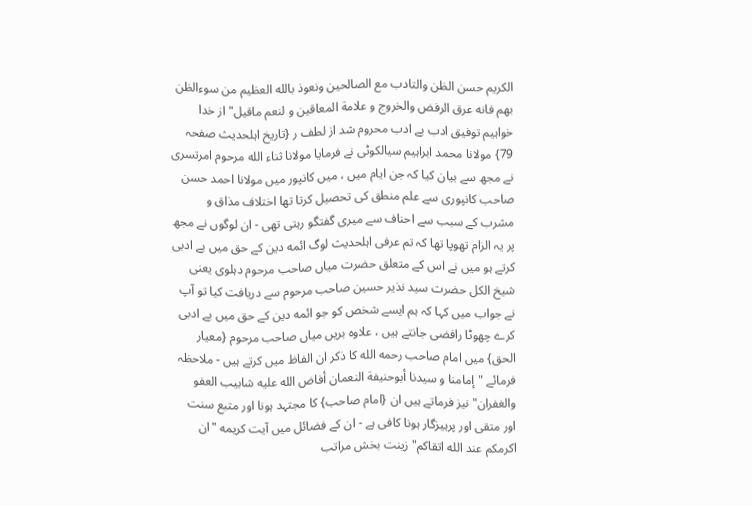الکریم حسن الظن والتادب مع الصالحین ونعوذ بالله العظیم من سوءالظن بهم فانه عرق الرفض والخروج و علامة المعاقین و لنعم ماقیل" از خدا خواہیم توفیق ادب بے ادب محروم شد از لطف ر {تاریخ اہلحدیث صفحہ 79} مولانا محمد ابراہیم سیالکوٹی نے فرمایا مولانا ثناء الله مرحوم امرتسری نے مجھ سے بیان کیا کہ جن ایام میں ، میں کانپور میں مولانا احمد حسن صاحب کانپوری سے علم منطق کی تحصیل کرتا تھا اختلاف مذاق و مشرب کے سبب سے احناف سے میری گفتگو رہتی تھی - ان لوگوں نے مجھ پر یہ الزام تھوپا تھا کہ تم عرفی اہلحدیث لوگ ائمه دین کے حق میں بے ادبی کرتے ہو میں نے اس کے متعلق حضرت میاں صاحب مرحوم دہلوی یعنی شیخ الکل حضرت سید نذیر حسین صاحب مرحوم سے دریافت کیا تو آپ نے جواب میں کہا کہ ہم ایسے شخص کو جو ائمه دین کے حق میں بے ادبی کرے چھوٹا رافضی جانتے ہیں ، علاوہ بریں میاں صاحب مرحوم {معیار الحق} میں امام صاحب رحمه الله کا ذکر ان الفاظ میں کرتے ہیں - ملاحظہ فرمائے "إمامنا و سیدنا أبوحنیفة النعمان أفاض الله علیه شابیب العفو والغفران" نیز فرماتے ہیں ان {امام صاحب} کا مجتہد ہونا اور متبع سنت اور متقی اور پرہیزگار ہونا کافی ہے - ان کے فضائل میں آیت کریمه "ان اکرمکم عند الله اتقاکم" زینت بخش مراتب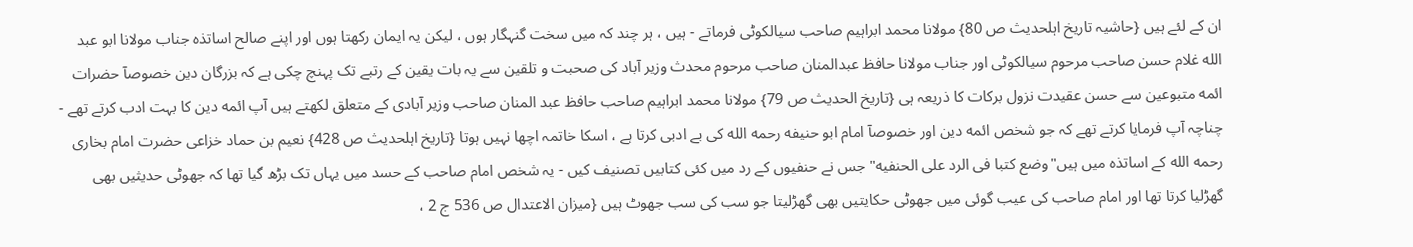ان کے لئے ہیں {حاشیہ تاریخ اہلحدیث ص 80} مولانا محمد ابراہیم صاحب سیالکوٹی فرماتے - ہیں ، ہر چند کہ میں سخت گنہگار ہوں ، لیکن یہ ایمان رکھتا ہوں اور اپنے صالح اساتذہ جناب مولانا ابو عبد الله غلام حسن صاحب مرحوم سیالکوٹی اور جناب مولانا حافظ عبدالمنان صاحب مرحوم محدث وزیر آباد کی صحبت و تلقین سے یہ بات یقین کے رتبے تک پہنچ چکی ہے کہ بزرگان دین خصوصآ حضرات ائمه متبوعین سے حسن عقیدت نزول برکات کا ذریعہ ہی {تاریخ الحدیث ص 79} مولانا محمد ابراہیم صاحب حافظ عبد المنان صاحب وزیر آبادی کے متعلق لکھتے ہیں آپ ائمه دین کا بہت ادب کرتے تھے - چناچہ آپ فرمایا کرتے تھے کہ جو شخص ائمه دین اور خصوصآ امام ابو حنیفه رحمه الله کی بے ادبی کرتا ہے ، اسکا خاتمہ اچھا نہیں ہوتا {تاریخ اہلحدیث ص 428} نعیم بن حماد خزاعی حضرت امام بخاری رحمه الله کے اساتذہ میں ہیں"وضع کتبا فی الرد علی الحنفیه" جس نے حنفیوں کے رد میں کئی کتابیں تصنیف کیں - یہ شخص امام صاحب کے حسد میں یہاں تک بڑھ گیا تھا کہ جھوٹی حدیثیں بھی گھڑلیا کرتا تھا اور امام صاحب کی عیب گوئی میں جھوٹی حکایتیں بھی گھڑلیتا جو سب کی سب جھوٹ ہیں {میزان الاعتدال ص 536 ج 2 ،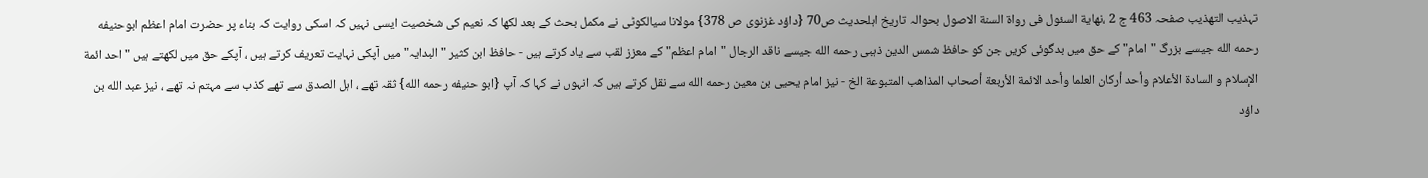تہذیب التهذيب صفحہ 463 ج 2 ،نهاية السئول فی رواة السنة الاصول بحوالہ تاریخ اہلحدیث ص70 {داؤد غزنوی ص 378} مولانا سیالکوٹی نے مکمل بحث کے بعد لکھا کہ نعیم کی شخصیت ایسی نہیں کہ اسکی روایت کہ بناء پر حضرت امام اعظم ابوحنیفه رحمه الله جیسے بزرگ "امام" کے حق میں بدگوئی کریں جن کو حافظ شمس الدین ذہبی رحمه الله جیسے ناقد الرجال "امام اعظم" کے معزز لقب سے یاد کرتے ہیں - حافظ ابن کثیر "البدایہ" میں آپکی نہایت تعریف کرتے ہیں ، آپکے حق میں لکھتے ہیں "احد ائمة الإسلام و السادة الأعلام وأحد أرکان العلما وأحد الائمة الأربعة أصحاب المذاھب المتبوعة الخ - نیز امام یحیی بن معین رحمه الله سے نقل کرتے ہیں کہ انہوں نے کہا کہ آپ {ابو حنیفه رحمه الله} ثقہ تھے ، اہل الصدق سے تھے کذب سے مہتم نہ تھے ، نیز عبد الله بن داؤد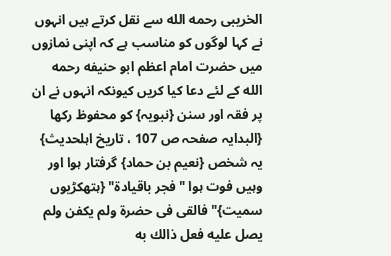الخریبی رحمه الله سے نقل کرتے ہیں انہوں نے کہا لوگوں کو مناسب ہے کہ اپنی نمازوں میں حضرت امام اعظم ابو حنیفه رحمه الله کے لئے دعا کیا کریں کیونکہ انہوں نے ان پر فقہ اور سنن {نبویہ} کو محفوظ رکھا {البدایہ صفحہ ص 107 ، تاریخ اہلحدیث} یہ شخص {نعیم بن حماد} گرفتار ہوا اور وہیں فوت ہوا "فجر باقیادة" {ہتھکڑیوں سمیت}"فالقی فی حضرة ولم یکفن ولم یصل علیه فعل ذالك به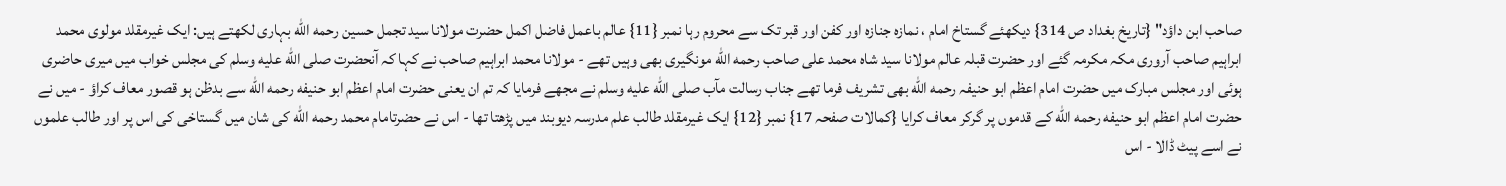صاحب ابن داؤد" {تاریخ بغداد ص 314} دیکھئے گستاخ امام ، نمازہ جنازہ اور کفن اور قبر تک سے محروم رہا نمبر {11} عالم باعمل فاضل اکمل حضرت مولانا سید تجمل حسین رحمه الله بہاری لکھتے ہیں: ایک غیرمقلد مولوی محمد ابراہیم صاحب آروری مکہ مکرمہ گئے اور حضرت قبلہ عالم مولانا سید شاہ محمد علی صاحب رحمه الله مونگیری بھی وہیں تھے - مولانا محمد ابراہیم صاحب نے کہا کہ آنحضرت صلی الله علیه وسلم کی مجلس خواب میں میری حاضری ہوئی اور مجلس مبارک میں حضرت امام اعظم ابو حنیفہ رحمه الله بھی تشریف فرما تھے جناب رسالت مآب صلی الله علیه وسلم نے مجھے فرمایا کہ تم ان یعنی حضرت امام اعظم ابو حنیفه رحمه الله سے بدظن ہو قصور معاف کراؤ - میں نے حضرت امام اعظم ابو حنیفه رحمه الله کے قدموں پر گرکر معاف کرایا {کمالات صفحہ 17} نمبر {12} ایک غیرمقلد طالب علم مدرسہ دیوبند میں پڑھتا تھا - اس نے حضرتامام محمد رحمه الله کی شان میں گستاخی کی اس پر اور طالب علموں نے اسے پیٹ ڈالا - اس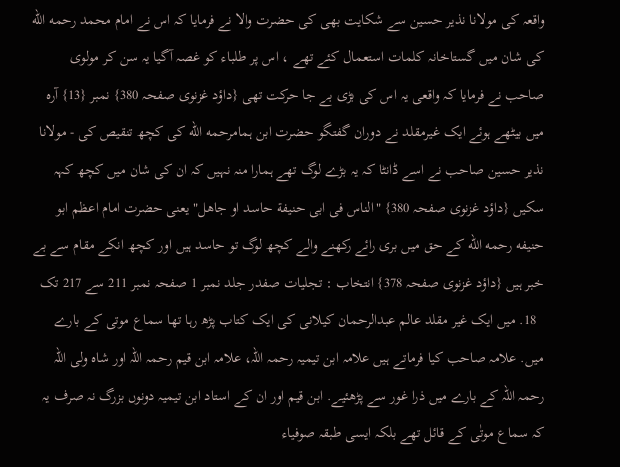واقعہ کی مولانا نذیر حسین سے شکایت بھی کی حضرت والا نے فرمایا کہ اس نے امام محمد رحمه الله کی شان میں گستاخانہ کلمات استعمال کئے تھے ، اس پر طلباء کو غصہ آگیا یہ سن کر مولوی صاحب نے فرمایا کہ واقعی یہ اس کی بڑی بے جا حرکت تھی {داؤد غزنوی صفحہ 380} نمبر {13} آرہ میں بیٹھے ہوئے ایک غیرمقلد نے دوران گفتگو حضرت ابن ہمامرحمه الله کی کچھ تنقیص کی - مولانا نذیر حسین صاحب نے اسے ڈانٹا کہ یہ بڑے لوگ تھے ہمارا منہ نہیں کہ ان کی شان میں کچھ کہہ سکیں {داؤد غزنوی صفحہ 380} "الناس فی ابی حنیفة حاسد او جاھل" یعنی حضرت امام اعظم ابو حنیفه رحمه الله کے حق میں بری رائے رکھنے والے کچھ لوگ تو حاسد ہیں اور کچھ انکے مقام سے بے خبر ہیں {داؤد غزنوی صفحہ 378} انتخاب : تجلیات صفدر جلد نمبر 1 صفحہ نمبر 211 سے 217 تک
  18. میں ایک غیر مقلد عالم عبدالرحمان کیلانی کی ایک کتاب پڑھ رہا تھا سماع موتی کے بارے میں. علامہ صاحب کیا فرماتے ہیں علامہ ابن تیمیہ رحمہ اللہ، علامہ ابن قیم رحمہ اللہ اور شاہ ولی اللہ رحمہ اللہ کے بارے میں ذرا غور سے پڑھئیے. ابن قیم اور ان کے استاد ابن تیمیہ دونوں بزرگ نہ صرف یہ کہ سماع موتٰی کے قائل تھے بلکہ ایسی طبقہ صوفیاء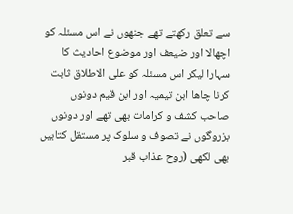سے تعلق رکھتے تھے جنھوں نے اس مسئلہ کو اچھالا اور ضیعف اور موضوع احادیث کا سہارا لیکر اس مسئلہ کو علی الاطلاق ثابت کرنا چاھا ابن تیمیہ اور ابن قیم دونوں صاحب کشف و کرامات بھی تھے اور دونوں بزروگوں نے تصوف و سلوک پر مستقل کتابیں بھی لکھی (روح عذاب قبر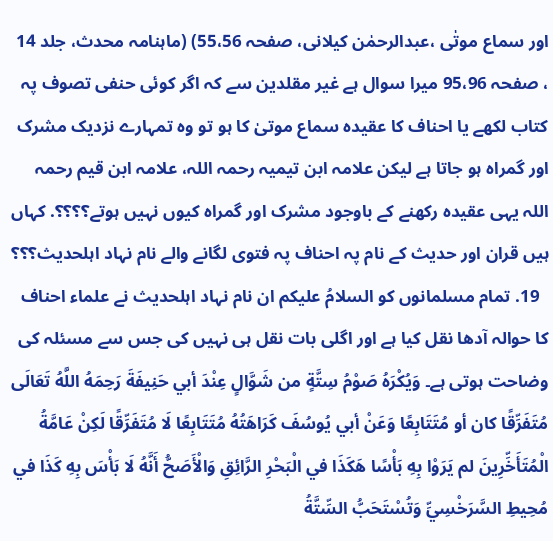اور سماع موتٰی ،عبدالرحمٰن کیلانی، صفحہ 55،56) (ماہنامہ محدث، جلد 14 ، صفحہ 95،96 میرا سوال ہے غیر مقلدین سے کہ اگر کوئی حنفی تصوف پہ کتاب لکھے یا احناف کا عقیدہ سماع موتیٰ کا ہو تو وہ تمہارے نزدیک مشرک اور گمراہ ہو جاتا ہے لیکن علامہ ابن تیمیہ رحمہ اللہ، علامہ ابن قیم رحمہ اللہ یہی عقیدہ رکھنے کے باوجود مشرک اور گمراہ کیوں نہیں ہوتے؟؟؟؟. کہاں ہیں قران اور حدیث کے نام پہ احناف پہ فتوی لگانے والے نام نہاد اہلحدیث؟؟؟
  19. تمام مسلمانوں کو السلامُ علیکم ان نام نہاد اہلحدیث نے علماء احناف کا حوالہ آدھا نقل کیا ہے اور اگلی بات نقل ہی نہیں کی جس سے مسئلہ کی وضاحت ہوتی ہے۔ وَيُكْرَهُ صَوْمُ سِتَّةٍ من شَوَّالٍ عِنْدَ أبي حَنِيفَةَ رَحِمَهُ اللَّهُ تَعَالَى مُتَفَرِّقًا كان أو مُتَتَابِعًا وَعَنْ أبي يُوسُفَ كَرَاهَتُهُ مُتَتَابِعًا لَا مُتَفَرِّقًا لَكِنْ عَامَّةُ الْمُتَأَخِّرِينَ لم يَرَوْا بِهِ بَأْسًا هَكَذَا في الْبَحْرِ الرَّائِقِ وَالْأَصَحُّ أَنَّهُ لَا بَأْسَ بِهِ كَذَا في مُحِيطِ السَّرَخْسِيِّ وَتُسْتَحَبُّ السِّتَّةُ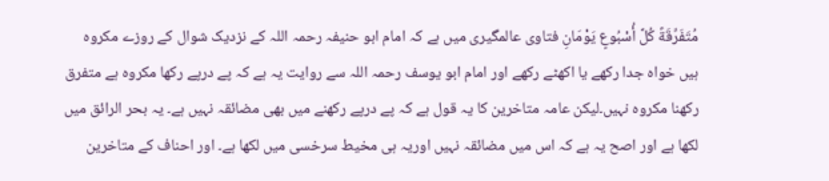مُتَفَرِّقَةً كُلَّ أُسْبُوعٍ يَوْمَانِ فتاوی عالمگیری میں ہے کہ امام ابو حنیفہ رحمہ اللہ کے نزدیک شوال کے روزے مکروہ ہیں خواہ جدا رکھے یا اکھٹے رکھے اور امام ابو یوسف رحمہ اللہ سے روایت یہ ہے کہ پے درپے رکھا مکروہ ہے متفرق رکھنا مکروہ نہیں۔لیکن عامہ متاخرین کا یہ قول ہے کہ پے درپے رکھنے میں بھی مضائقہ نہیں ہے۔ یہ بحر الرائق میں لکھا ہے اور اصح یہ ہے کہ اس میں مضائقہ نہیں اوریہ ہی مخیط سرخسی میں لکھا ہے۔ اور احناف کے متاخرین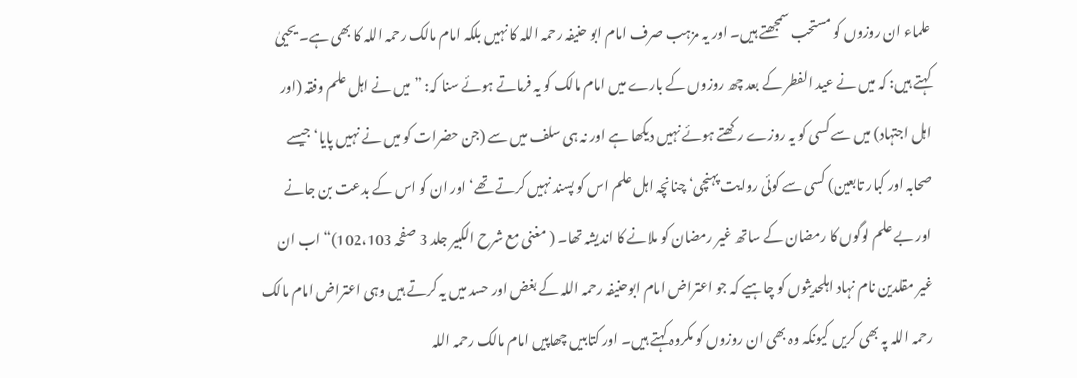علماء ان روزوں کو مستحب سمجھتے ہیں۔ اور یہ مزہب صرف امام ابو حنیفہ رحمہ اللہ کا نہیں بلکہ امام مالک رحمہ اللہ کا بھی ہے۔ یحییٰ کہتے ہیں: کہ میں نے عید الفطر کے بعد چھ روزوں کے بارے میں امام مالک کو یہ فرماتے ہوئے سنا کہ: ”میں نے اہل علم وفقہ (اور اہل اجتہاد) میں سے کسی کو یہ روزے رکھتے ہوئے نہیں دیکھا ہے اور نہ ہی سلف میں سے (جن حضرات کو میں نے نہیں پایا‘ جیسے صحابہ اور کبار تابعین) کسی سے کوئی روایت پہنچی‘ چنانچہ اہل علم اس کو پسند نہیں کرتے تھے‘ اور ان کو اس کے بدعت بن جانے اور بے علم لوگوں کا رمضان کے ساتھ غیر رمضان کو ملانے کا اندیشہ تھا۔ ( مغنی مع شرح الکبیر جلد 3 صفحہ 102،103)“ اب ان غیر مقلدین نام نہاد اہلحدیثوں کو چاہیے کہ جو اعتراض امام ابوحنیفہ رحمہ اللہ کے بغض اور حسد میں یہ کرتے ہیں وہی اعتراض امام مالک رحمہ اللہ پہ بھی کریں کیونکہ وہ بھی ان روزوں کو مکروہ کہتے ہیں۔ اور کتابیں چھاپیں امام مالک رحمہ اللہ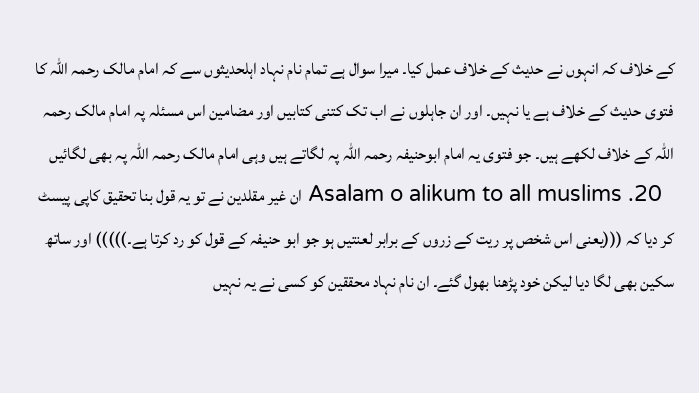کے خلاف کہ انہوں نے حدیث کے خلاف عمل کیا۔ میرا سوال ہے تمام نام نہاد اہلحدیثوں سے کہ امام مالک رحمہ اللہ کا فتوی حدیث کے خلاف ہے یا نہیں۔ اور ان جاہلوں نے اب تک کتنی کتابیں اور مضامین اس مسئلہ پہ امام مالک رحمہ اللہ کے خلاف لکھے ہیں۔ جو فتوی یہ امام ابوحنیفہ رحمہ اللہ پہ لگاتے ہیں وہی امام مالک رحمہ اللہ پہ بھی لگائیں
  20. Asalam o alikum to all muslims ان غیر مقلدین نے تو یہ قول بنا تحقیق کاپی پیسٹ کر دیا کہ (((یعنی اس شخص پر ریت کے زروں کے برابر لعنتیں ہو جو ابو حنیفہ کے قول کو رد کرتا ہے۔))))) اور ساتھ سکین بھی لگا دیا لیکن خود پڑھنا بھول گئے۔ ان نام نہاد محققین کو کسی نے یہ نہیں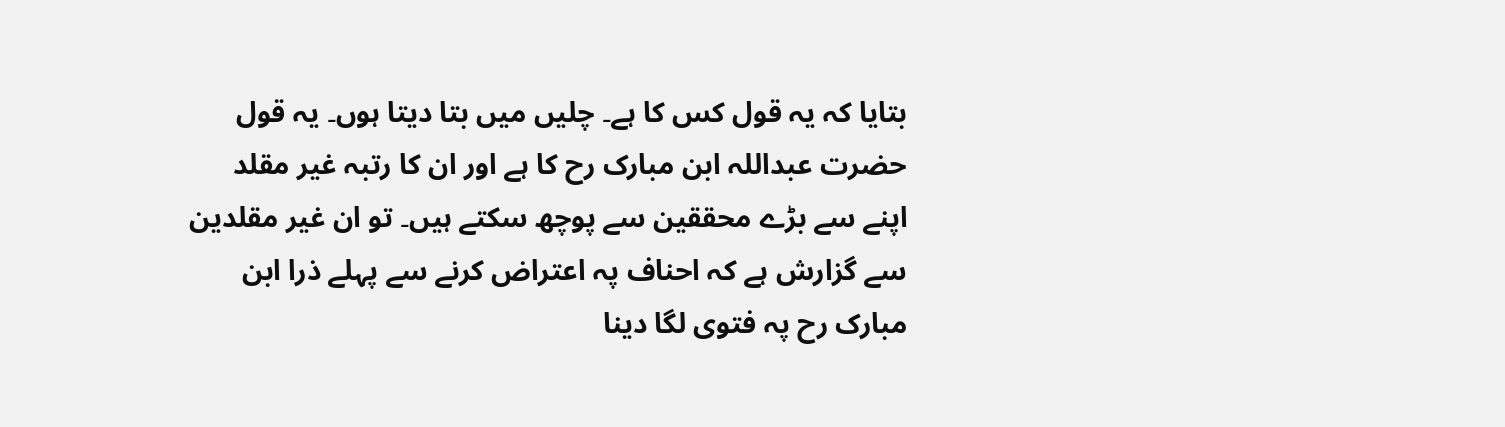بتایا کہ یہ قول کس کا ہے۔ چلیں میں بتا دیتا ہوں۔ یہ قول حضرت عبداللہ ابن مبارک رح کا ہے اور ان کا رتبہ غیر مقلد اپنے سے بڑے محققین سے پوچھ سکتے ہیں۔ تو ان غیر مقلدین سے گزارش ہے کہ احناف پہ اعتراض کرنے سے پہلے ذرا ابن مبارک رح پہ فتوی لگا دینا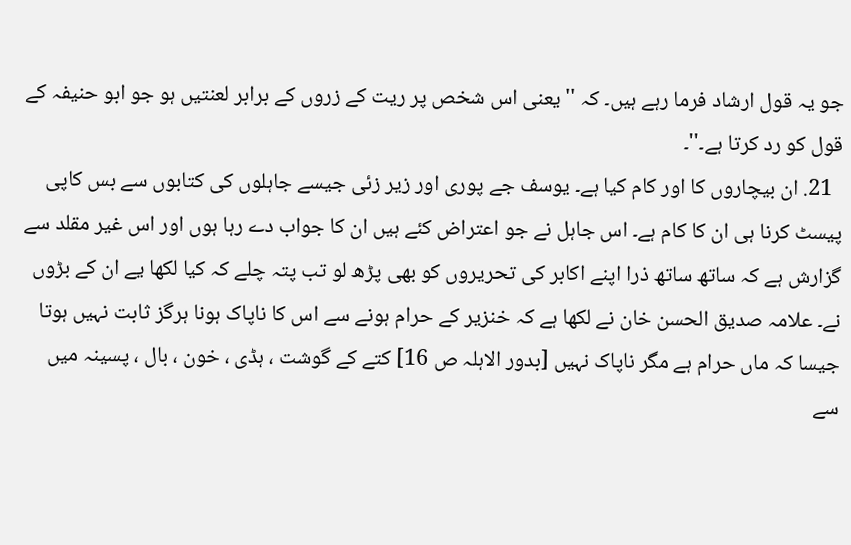جو یہ قول ارشاد فرما رہے ہیں۔ کہ ''یعنی اس شخص پر ریت کے زروں کے برابر لعنتیں ہو جو ابو حنیفہ کے قول کو رد کرتا ہے۔''۔
  21. ان بیچاروں کا اور کام کیا ہے۔ یوسف جے پوری اور زیر زئی جیسے جاہلوں کی کتابوں سے بس کاپی پیسٹ کرنا ہی ان کا کام ہے۔ اس جاہل نے جو اعتراض کئے ہیں ان کا جواب دے رہا ہوں اور اس غیر مقلد سے گزارش ہے کہ ساتھ ساتھ ذرا اپنے اکابر کی تحریروں کو بھی پڑھ لو تب پتہ چلے کہ کیا لکھا یے ان کے بڑوں نے۔ علامہ صدیق الحسن خان نے لکھا ہے کہ خنزیر کے حرام ہونے سے اس کا ناپاک ہونا ہرگز ثابت نہیں ہوتا جیسا کہ ماں حرام ہے مگر ناپاک نہیں [بدور الاہلہ ص 16] کتے کے گوشت ، ہڈی ، خون ، بال ، پسینہ میں سے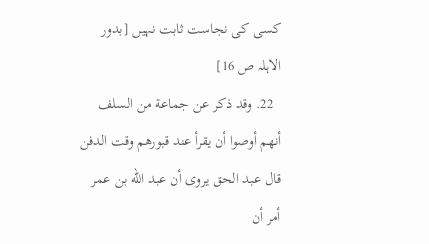کسی کی نجاست ثابت نہیں [بدور الاہلہ ص 16]
  22. وقد ذكر عن جماعة من السلف أنهم أوصوا أن يقرأ عند قبورهم وقت الدفن قال عبد الحق يروى أن عبد الله بن عمر أمر أن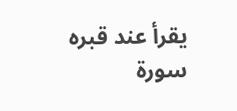يقرأ عند قبره سورة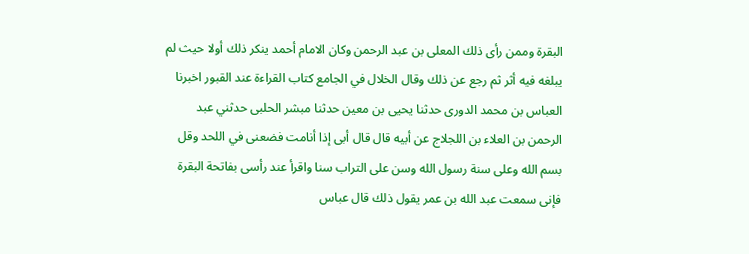البقرة وممن رأى ذلك المعلى بن عبد الرحمن وكان الامام أحمد ينكر ذلك أولا حيث لم يبلغه فيه أثر ثم رجع عن ذلك وقال الخلال في الجامع كتاب القراءة عند القبور اخبرنا العباس بن محمد الدورى حدثنا يحيى بن معين حدثنا مبشر الحلبى حدثني عبد الرحمن بن العلاء بن اللجلاج عن أبيه قال قال أبى إذا أنامت فضعنى في اللحد وقل بسم الله وعلى سنة رسول الله وسن على التراب سنا واقرأ عند رأسى بفاتحة البقرة فإنى سمعت عبد الله بن عمر يقول ذلك قال عباس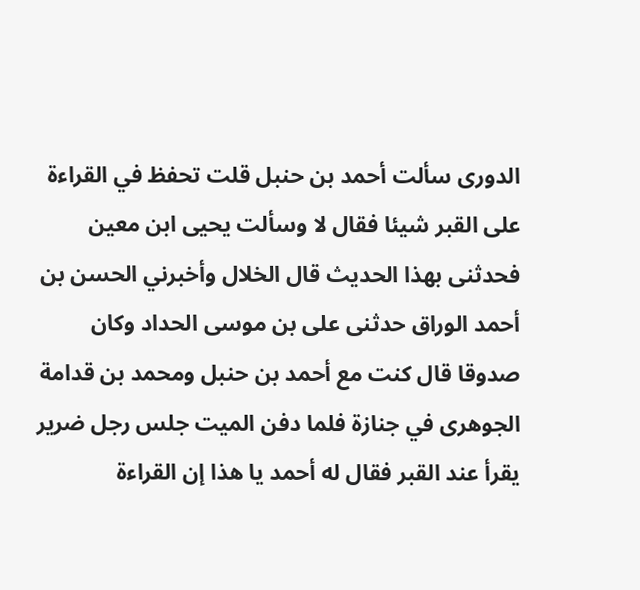الدورى سألت أحمد بن حنبل قلت تحفظ في القراءة على القبر شيئا فقال لا وسألت يحيى ابن معين فحدثنى بهذا الحديث قال الخلال وأخبرني الحسن بن أحمد الوراق حدثنى على بن موسى الحداد وكان صدوقا قال كنت مع أحمد بن حنبل ومحمد بن قدامة الجوهرى في جنازة فلما دفن الميت جلس رجل ضرير يقرأ عند القبر فقال له أحمد يا هذا إن القراءة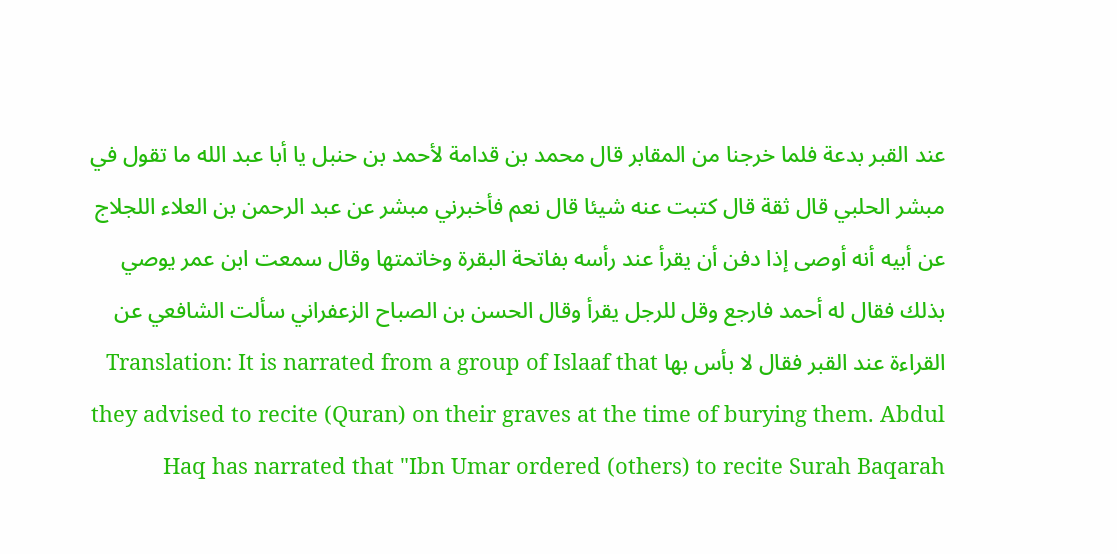عند القبر بدعة فلما خرجنا من المقابر قال محمد بن قدامة لأحمد بن حنبل يا أبا عبد الله ما تقول في مبشر الحلبي قال ثقة قال كتبت عنه شيئا قال نعم فأخبرني مبشر عن عبد الرحمن بن العلاء اللجلاج عن أبيه أنه أوصى إذا دفن أن يقرأ عند رأسه بفاتحة البقرة وخاتمتها وقال سمعت ابن عمر يوصي بذلك فقال له أحمد فارجع وقل للرجل يقرأ وقال الحسن بن الصباح الزعفراني سألت الشافعي عن القراءة عند القبر فقال لا بأس بها Translation: It is narrated from a group of Islaaf that they advised to recite (Quran) on their graves at the time of burying them. Abdul Haq has narrated that "Ibn Umar ordered (others) to recite Surah Baqarah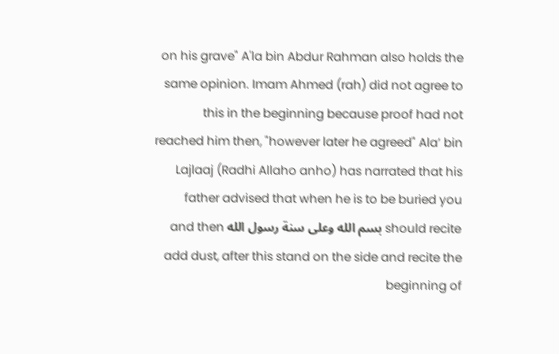on his grave" A'la bin Abdur Rahman also holds the same opinion. Imam Ahmed (rah) did not agree to this in the beginning because proof had not reached him then, "however later he agreed" Ala’ bin Lajlaaj (Radhi Allaho anho) has narrated that his father advised that when he is to be buried you should recite بسم الله وعلى سنة رسول الله and then add dust, after this stand on the side and recite the beginning of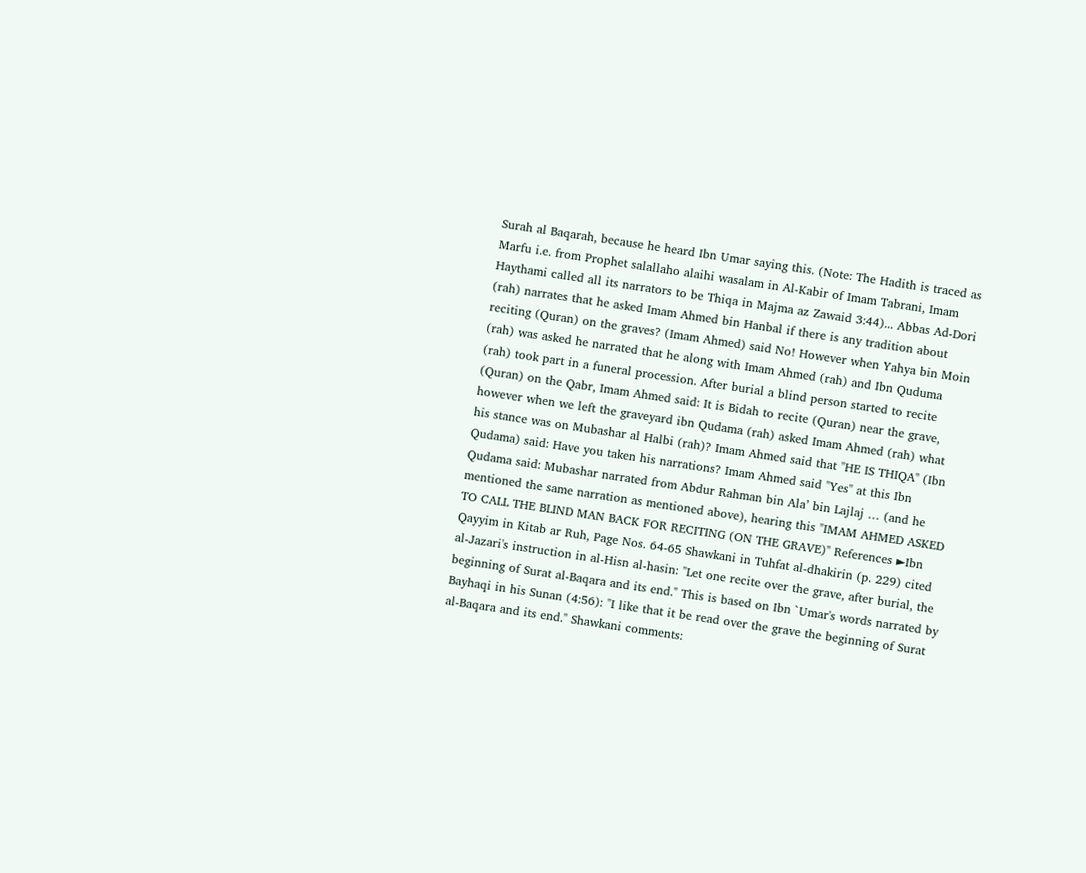Surah al Baqarah, because he heard Ibn Umar saying this. (Note: The Hadith is traced as Marfu i.e. from Prophet salallaho alaihi wasalam in Al-Kabir of Imam Tabrani, Imam Haythami called all its narrators to be Thiqa in Majma az Zawaid 3:44)... Abbas Ad-Dori (rah) narrates that he asked Imam Ahmed bin Hanbal if there is any tradition about reciting (Quran) on the graves? (Imam Ahmed) said No! However when Yahya bin Moin (rah) was asked he narrated that he along with Imam Ahmed (rah) and Ibn Quduma (rah) took part in a funeral procession. After burial a blind person started to recite (Quran) on the Qabr, Imam Ahmed said: It is Bidah to recite (Quran) near the grave, however when we left the graveyard ibn Qudama (rah) asked Imam Ahmed (rah) what his stance was on Mubashar al Halbi (rah)? Imam Ahmed said that "HE IS THIQA" (Ibn Qudama) said: Have you taken his narrations? Imam Ahmed said "Yes" at this Ibn Qudama said: Mubashar narrated from Abdur Rahman bin Ala’ bin Lajlaj … (and he mentioned the same narration as mentioned above), hearing this "IMAM AHMED ASKED TO CALL THE BLIND MAN BACK FOR RECITING (ON THE GRAVE)" References ►Ibn Qayyim in Kitab ar Ruh, Page Nos. 64-65 Shawkani in Tuhfat al-dhakirin (p. 229) cited al-Jazari's instruction in al-Hisn al-hasin: "Let one recite over the grave, after burial, the beginning of Surat al-Baqara and its end." This is based on Ibn `Umar's words narrated by Bayhaqi in his Sunan (4:56): "I like that it be read over the grave the beginning of Surat al-Baqara and its end." Shawkani comments: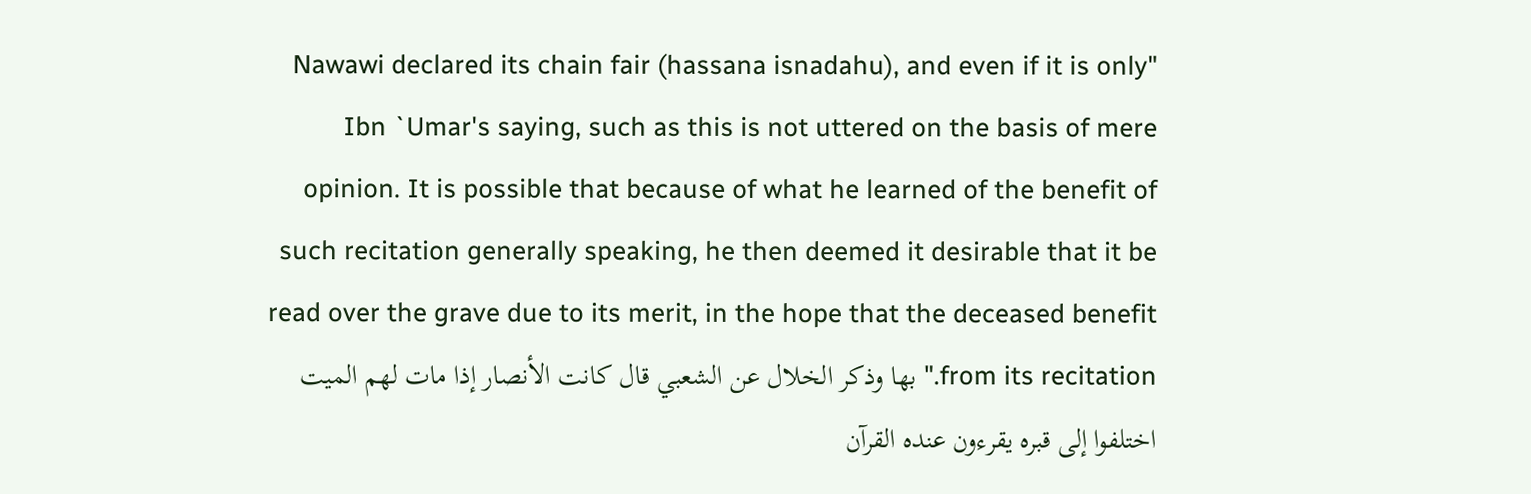"Nawawi declared its chain fair (hassana isnadahu), and even if it is only Ibn `Umar's saying, such as this is not uttered on the basis of mere opinion. It is possible that because of what he learned of the benefit of such recitation generally speaking, he then deemed it desirable that it be read over the grave due to its merit, in the hope that the deceased benefit from its recitation." بها وذكر الخلال عن الشعبي قال كانت الأنصار إذا مات لهم الميت اختلفوا إلى قبره يقرءون عنده القرآن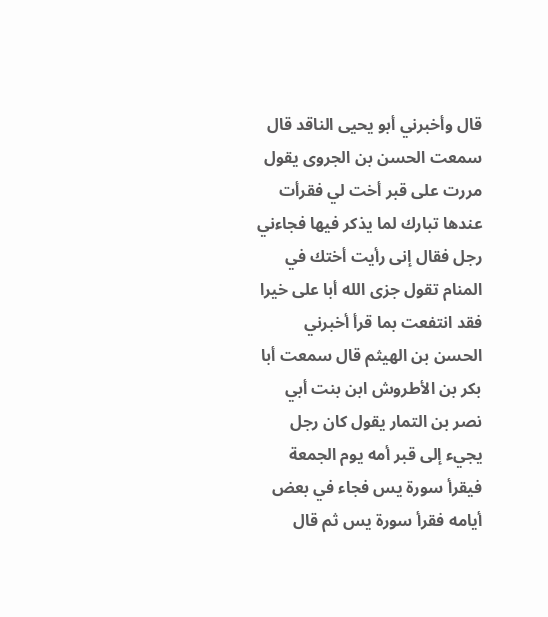قال وأخبرني أبو يحيى الناقد قال سمعت الحسن بن الجروى يقول مررت على قبر أخت لي فقرأت عندها تبارك لما يذكر فيها فجاءني رجل فقال إنى رأيت أختك في المنام تقول جزى الله أبا على خيرا فقد انتفعت بما قرأ أخبرني الحسن بن الهيثم قال سمعت أبا بكر بن الأطروش ابن بنت أبي نصر بن التمار يقول كان رجل يجيء إلى قبر أمه يوم الجمعة فيقرأ سورة يس فجاء في بعض أيامه فقرأ سورة يس ثم قال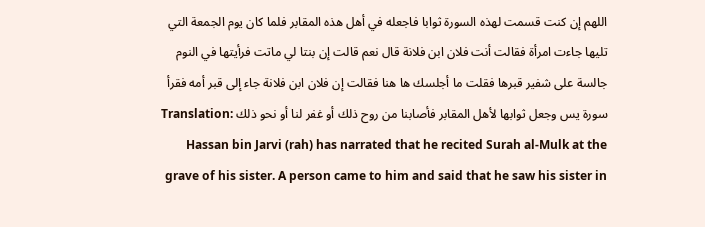اللهم إن كنت قسمت لهذه السورة ثوابا فاجعله في أهل هذه المقابر فلما كان يوم الجمعة التي تليها جاءت امرأة فقالت أنت فلان ابن فلانة قال نعم قالت إن بنتا لي ماتت فرأيتها في النوم جالسة على شفير قبرها فقلت ما أجلسك ها هنا فقالت إن فلان ابن فلانة جاء إلى قبر أمه فقرأ سورة يس وجعل ثوابها لأهل المقابر فأصابنا من روح ذلك أو غفر لنا أو نحو ذلك Translation: Hassan bin Jarvi (rah) has narrated that he recited Surah al-Mulk at the grave of his sister. A person came to him and said that he saw his sister in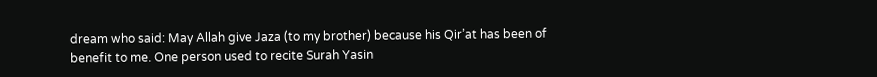dream who said: May Allah give Jaza (to my brother) because his Qir’at has been of benefit to me. One person used to recite Surah Yasin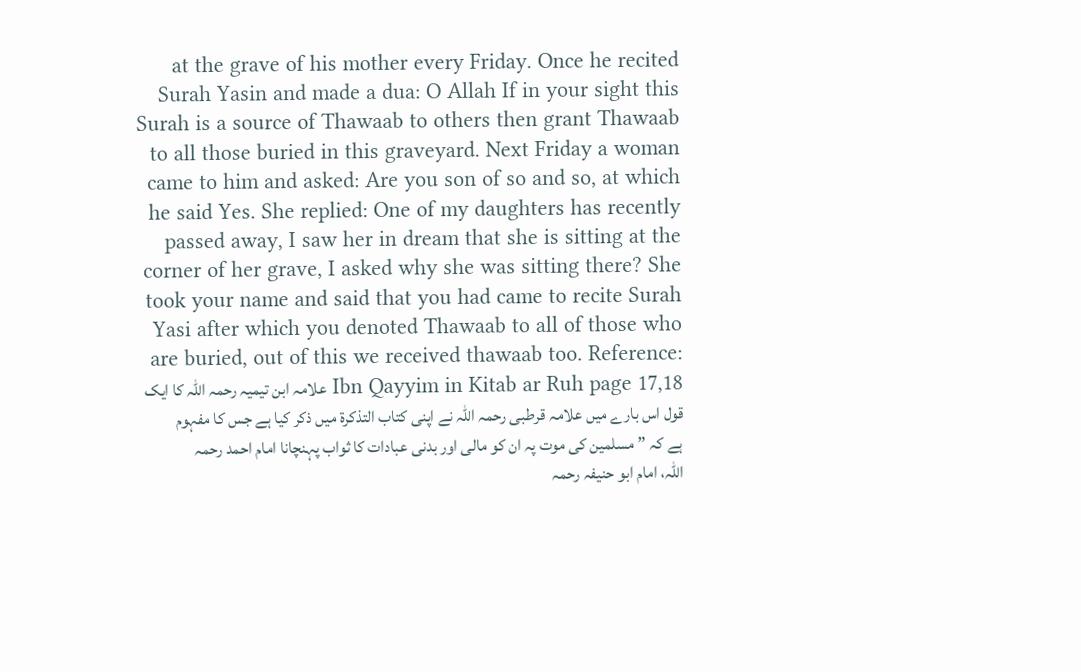at the grave of his mother every Friday. Once he recited Surah Yasin and made a dua: O Allah If in your sight this Surah is a source of Thawaab to others then grant Thawaab to all those buried in this graveyard. Next Friday a woman came to him and asked: Are you son of so and so, at which he said Yes. She replied: One of my daughters has recently passed away, I saw her in dream that she is sitting at the corner of her grave, I asked why she was sitting there? She took your name and said that you had came to recite Surah Yasi after which you denoted Thawaab to all of those who are buried, out of this we received thawaab too. Reference: Ibn Qayyim in Kitab ar Ruh page 17,18 علامہ ابن تیمیہ رحمہ اللہ کا ایک قول اس بارے میں علامہ قرطبی رحمہ اللہ نے اپنی کتاب التذکرۃ میں ذکر کیا ہے جس کا مفہوم ہے کہ ” مسلمین کی موت پہ ان کو مالی اور بدنی عبادات کا ثواب پہنچانا امام احمد رحمہ اللہ، امام ابو حنیفہ رحمہ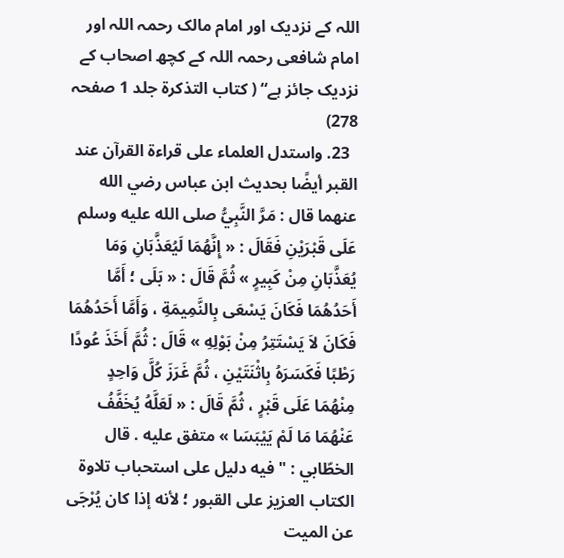اللہ کے نزدیک اور امام مالک رحمہ اللہ اور امام شافعی رحمہ اللہ کے کچھ اصحاب کے نزدیک جائز ہے“ ( کتاب التذکرۃ جلد 1 صفحہ 278)
  23. واستدل العلماء على قراءة القرآن عند القبر أيضًا بحديث ابن عباس رضي الله عنهما قال : مَرَّ النَّبِيُّ صلى الله عليه وسلم عَلَى قَبْرَيْنِ فَقَالَ : « إِنَّهُمَا لَيُعَذَّبَانِ وَمَا يُعَذَّبَانِ مِنْ كَبِيرٍ » ثُمَّ قَالَ : « بَلَى ؛ أَمَّا أَحَدُهُمَا فَكَانَ يَسْعَى بِالنَّمِيمَةِ ، وَأَمَّا أَحَدُهُمَا فَكَانَ لاَ يَسْتَتِرُ مِنْ بَوْلِهِ » قَالَ : ثُمَّ أَخَذَ عُودًا رَطْبًا فَكَسَرَهُ بِاثْنَتَيْنِ ، ثُمَّ غَرَزَ كُلَّ وَاحِدٍ مِنْهُمَا عَلَى قَبْرٍ ، ثُمَّ قَالَ : « لَعَلَّهُ يُخَفَّفُ عَنْهُمَا مَا لَمْ يَيْبَسَا » متفق عليه . قال الخطّابي : " فيه دليل على استحباب تلاوة الكتاب العزيز على القبور ؛ لأنه إذا كان يُرْجَى عن الميت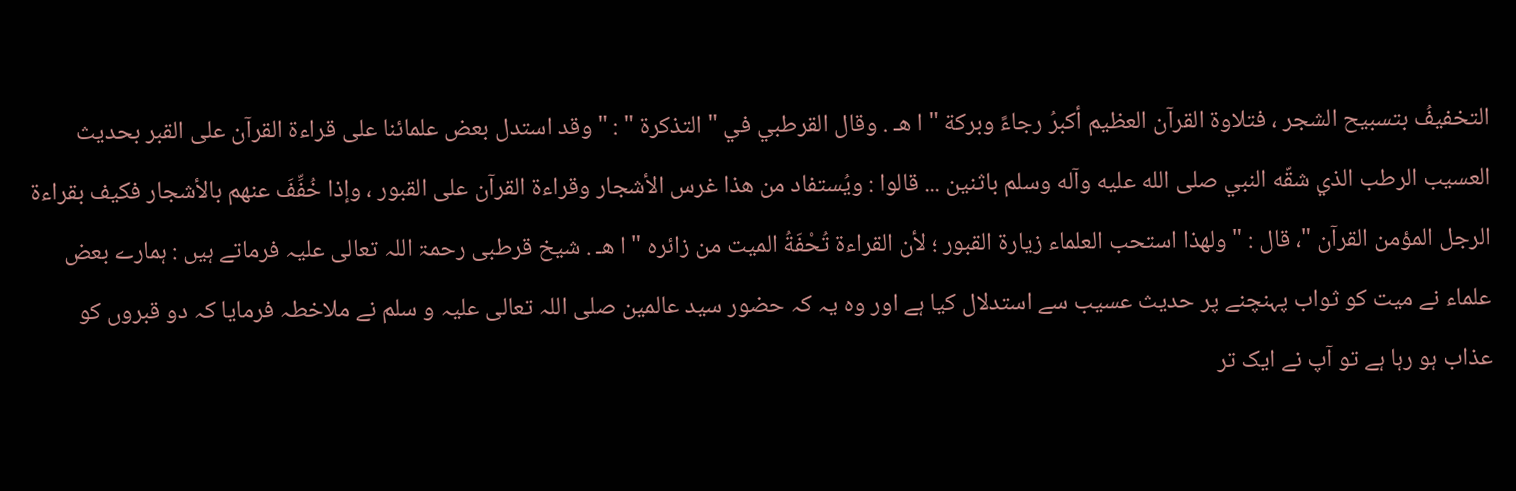التخفيفُ بتسبيح الشجر ، فتلاوة القرآن العظيم أكبرُ رجاءً وبركة " ا هـ . وقال القرطبي في " التذكرة " : " وقد استدل بعض علمائنا على قراءة القرآن على القبر بحديث العسيب الرطب الذي شقّه النبي صلى الله عليه وآله وسلم باثنين ... قالوا : ويُستفاد من هذا غرس الأشجار وقراءة القرآن على القبور ، وإذا خُفِّفَ عنهم بالأشجار فكيف بقراءة الرجل المؤمن القرآن "، قال : " ولهذا استحب العلماء زيارة القبور ؛ لأن القراءة تُحْفَةُ الميت من زائره " ا هـ . شیخ قرطبی رحمۃ اللہ تعالی علیہ فرماتے ہیں : ہمارے بعض علماء نے میت کو ثواب پہنچنے پر حدیث عسیب سے استدلال کیا ہے اور وہ یہ کہ حضور سید عالمین صلی اللہ تعالی علیہ و سلم نے ملاخطہ فرمایا کہ دو قبروں کو عذاب ہو رہا ہے تو آپ نے ایک تر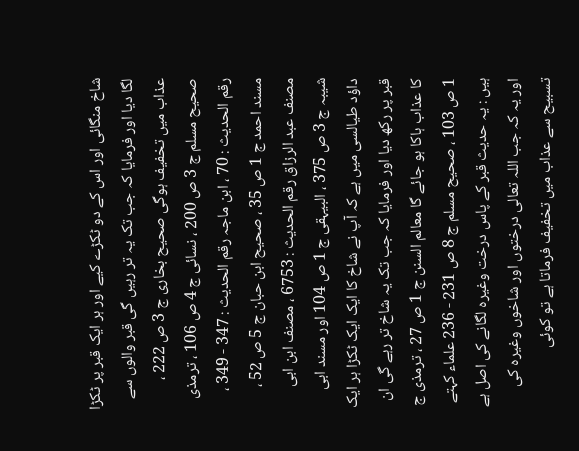شاخ منگائی اور اس کے دو ٹکڑے کیے اور ہر ایک قبر پر ٹکڑا لگا دیا اور فرمایا کہ جب تک یہ تر رہیں گی قبر والوں سے عذاب میں تخفیف ہوگی صحیح بخاری ج 3 ص 222 ، صحیح مسلم ج 3 ص 200 ، نسائی ج 4 ص 106 ، ترمذی رقم الحدیث : 70 ، ابن ماجہ رقم الحدیث : 347 - 349 ، مسند احمد ج 1 ص 35 ، صحیح ابن حبان ج 5 ص 52 ، مصنف عبد الرزاق رقم الحدیث : 6753 ، مصنف ابن ابی شیبہ ج 3 ص 375 ، البیہقی ج 1 ص 104 اور مسند ابی داؤد طیالسی میں ہے کہ آپ نے شاخ کا ایک ایک ٹکڑا ہر ایک قبر پر رکھ دیا اور فرمایا کہ جب تک یہ شاخ تر رہے گی ان کا عذاب ہاکا ہو جائے گا معالم السنن ج 1 ص 27 ، ترمذی ج 1 ص 103 ، صحیح مسلم ج 8 ص 231 - 236 علماء کہتے ہیں : یہ حدیث قبر کے پاس درخت وغیرہ لگانے کی اصل ہے اور یہ کہ جب اللہ تعالی درختوں اور شاخوں وغیرہ کی تسبیح سے عذاب میں تخفیف فرماتا ہے تو کوئی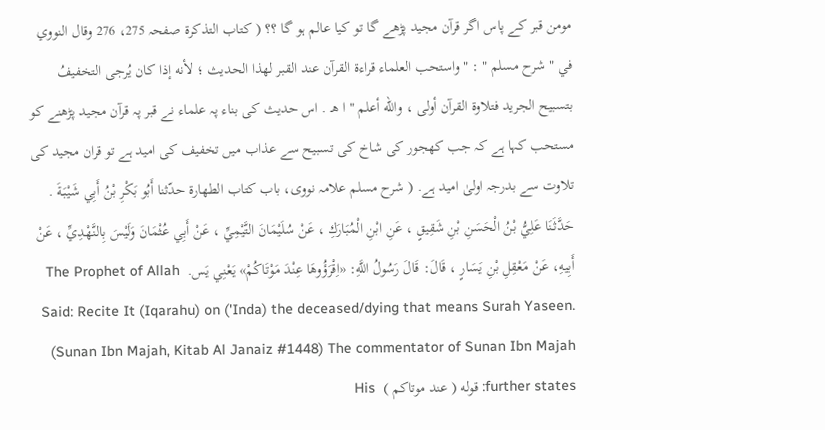مومن قبر کے پاس اگر قرآن مجید پڑھے گا تو کیا عالم ہو گا ؟؟ ( کتاب التذکرۃ صفحہ 275، 276 وقال النووي في " شرح مسلم " : " واستحب العلماء قراءة القرآن عند القبر لهذا الحديث ؛ لأنه إذا كان يُرجى التخفيفُ بتسبيح الجريد فتلاوة القرآن أولى ، والله أعلم " ا هـ . اس حدیث کی بناء پہ علماء نے قبر پہ قرآن مجید پڑھنے کو مستحب کہا ہے کہ جب کھجور کی شاخ کی تسبیح سے عذاب میں تخفیف کی امید ہے تو قران مجید کی تلاوت سے بدرجہ اولیٰ امید ہے. ( شرح مسلم علامہ نووی، باب کتاب الطھارۃ حدّثنا أَبُو بَكْرِ بْنُ أَبِي شَيْبَةَ . حَدَّثَنَا عَلِيُّ بْنُ الْحَسَنِ بْنِ شَقِيقٍ ، عَنِ ابْنِ الْمُبَارَكِ ، عَنْ سُلَيْمَانَ التَّيْمِيِّ ، عَنْ أَبِي عُثْمَانَ وَلَيْسَ بِالنَّهْدِيِّ ، عَنْ أَبِيهِ، عَنْ مَعْقِلِ بْنِ يَسَارٍ ، قَالَ: قَالَ رَسُولُ اللَّهِ: «اِقْرَؤُوهَا عِنْدَ مَوْتَاكُمْ» يَعْنِي يَس.  The Prophet of Allah Said: Recite It (Iqarahu) on ('Inda) the deceased/dying that means Surah Yaseen. (Sunan Ibn Majah, Kitab Al Janaiz #1448) The commentator of Sunan Ibn Majah further states: قوله ( عند موتاكم )  His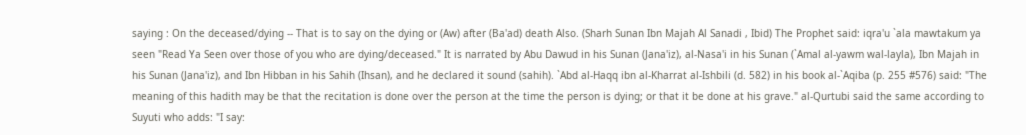saying : On the deceased/dying -- That is to say on the dying or (Aw) after (Ba'ad) death Also. (Sharh Sunan Ibn Majah Al Sanadi , Ibid) The Prophet said: iqra'u `ala mawtakum ya seen "Read Ya Seen over those of you who are dying/deceased." It is narrated by Abu Dawud in his Sunan (Jana'iz), al-Nasa'i in his Sunan (`Amal al-yawm wal-layla), Ibn Majah in his Sunan (Jana'iz), and Ibn Hibban in his Sahih (Ihsan), and he declared it sound (sahih). `Abd al-Haqq ibn al-Kharrat al-Ishbili (d. 582) in his book al-`Aqiba (p. 255 #576) said: "The meaning of this hadith may be that the recitation is done over the person at the time the person is dying; or that it be done at his grave." al-Qurtubi said the same according to Suyuti who adds: "I say: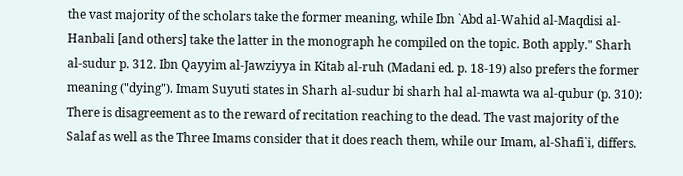the vast majority of the scholars take the former meaning, while Ibn `Abd al-Wahid al-Maqdisi al-Hanbali [and others] take the latter in the monograph he compiled on the topic. Both apply." Sharh al-sudur p. 312. Ibn Qayyim al-Jawziyya in Kitab al-ruh (Madani ed. p. 18-19) also prefers the former meaning ("dying"). Imam Suyuti states in Sharh al-sudur bi sharh hal al-mawta wa al-qubur (p. 310): There is disagreement as to the reward of recitation reaching to the dead. The vast majority of the Salaf as well as the Three Imams consider that it does reach them, while our Imam, al-Shafi`i, differs.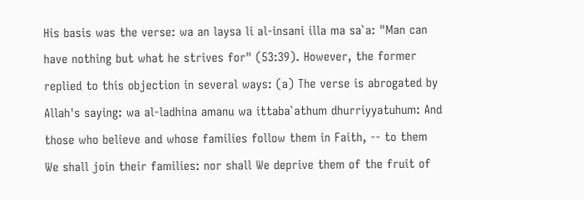His basis was the verse: wa an laysa li al-insani illa ma sa`a: "Man can have nothing but what he strives for" (53:39). However, the former replied to this objection in several ways: (a) The verse is abrogated by Allah's saying: wa al-ladhina amanu wa ittaba`athum dhurriyyatuhum: And those who believe and whose families follow them in Faith, -- to them We shall join their families: nor shall We deprive them of the fruit of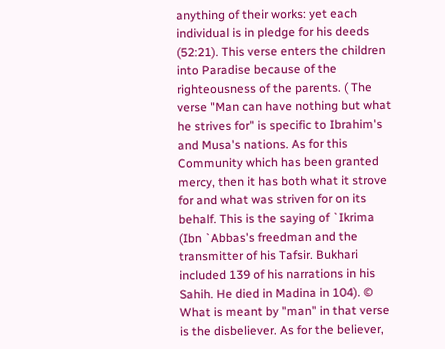anything of their works: yet each individual is in pledge for his deeds (52:21). This verse enters the children into Paradise because of the righteousness of the parents. ( The verse "Man can have nothing but what he strives for" is specific to Ibrahim's and Musa's nations. As for this Community which has been granted mercy, then it has both what it strove for and what was striven for on its behalf. This is the saying of `Ikrima (Ibn `Abbas's freedman and the transmitter of his Tafsir. Bukhari included 139 of his narrations in his Sahih. He died in Madina in 104). © What is meant by "man" in that verse is the disbeliever. As for the believer,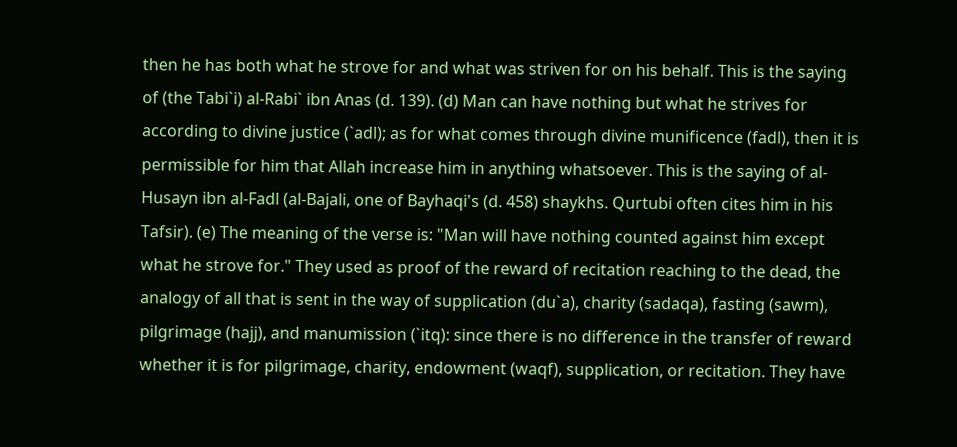then he has both what he strove for and what was striven for on his behalf. This is the saying of (the Tabi`i) al-Rabi` ibn Anas (d. 139). (d) Man can have nothing but what he strives for according to divine justice (`adl); as for what comes through divine munificence (fadl), then it is permissible for him that Allah increase him in anything whatsoever. This is the saying of al-Husayn ibn al-Fadl (al-Bajali, one of Bayhaqi's (d. 458) shaykhs. Qurtubi often cites him in his Tafsir). (e) The meaning of the verse is: "Man will have nothing counted against him except what he strove for." They used as proof of the reward of recitation reaching to the dead, the analogy of all that is sent in the way of supplication (du`a), charity (sadaqa), fasting (sawm), pilgrimage (hajj), and manumission (`itq): since there is no difference in the transfer of reward whether it is for pilgrimage, charity, endowment (waqf), supplication, or recitation. They have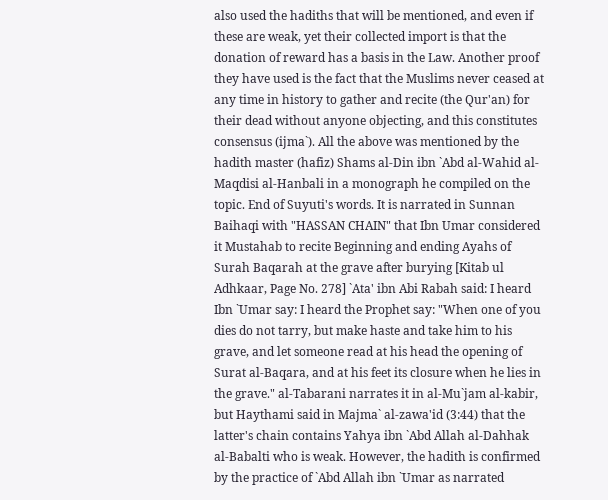also used the hadiths that will be mentioned, and even if these are weak, yet their collected import is that the donation of reward has a basis in the Law. Another proof they have used is the fact that the Muslims never ceased at any time in history to gather and recite (the Qur'an) for their dead without anyone objecting, and this constitutes consensus (ijma`). All the above was mentioned by the hadith master (hafiz) Shams al-Din ibn `Abd al-Wahid al-Maqdisi al-Hanbali in a monograph he compiled on the topic. End of Suyuti's words. It is narrated in Sunnan Baihaqi with "HASSAN CHAIN" that Ibn Umar considered it Mustahab to recite Beginning and ending Ayahs of Surah Baqarah at the grave after burying [Kitab ul Adhkaar, Page No. 278] `Ata' ibn Abi Rabah said: I heard Ibn `Umar say: I heard the Prophet say: "When one of you dies do not tarry, but make haste and take him to his grave, and let someone read at his head the opening of Surat al-Baqara, and at his feet its closure when he lies in the grave." al-Tabarani narrates it in al-Mu`jam al-kabir, but Haythami said in Majma` al-zawa'id (3:44) that the latter's chain contains Yahya ibn `Abd Allah al-Dahhak al-Babalti who is weak. However, the hadith is confirmed by the practice of `Abd Allah ibn `Umar as narrated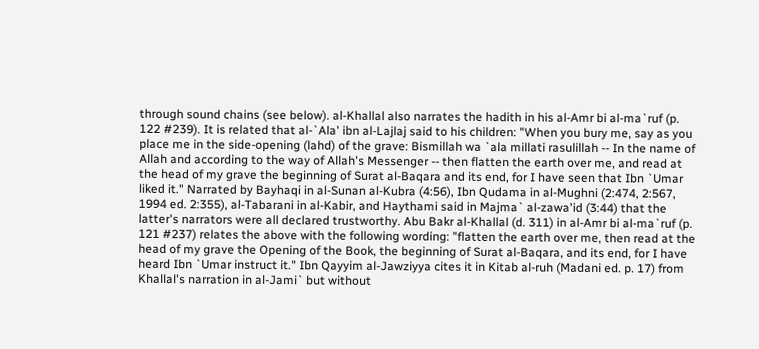through sound chains (see below). al-Khallal also narrates the hadith in his al-Amr bi al-ma`ruf (p. 122 #239). It is related that al-`Ala' ibn al-Lajlaj said to his children: "When you bury me, say as you place me in the side-opening (lahd) of the grave: Bismillah wa `ala millati rasulillah -- In the name of Allah and according to the way of Allah's Messenger -- then flatten the earth over me, and read at the head of my grave the beginning of Surat al-Baqara and its end, for I have seen that Ibn `Umar liked it." Narrated by Bayhaqi in al-Sunan al-Kubra (4:56), Ibn Qudama in al-Mughni (2:474, 2:567, 1994 ed. 2:355), al-Tabarani in al-Kabir, and Haythami said in Majma` al-zawa'id (3:44) that the latter's narrators were all declared trustworthy. Abu Bakr al-Khallal (d. 311) in al-Amr bi al-ma`ruf (p. 121 #237) relates the above with the following wording: "flatten the earth over me, then read at the head of my grave the Opening of the Book, the beginning of Surat al-Baqara, and its end, for I have heard Ibn `Umar instruct it." Ibn Qayyim al-Jawziyya cites it in Kitab al-ruh (Madani ed. p. 17) from Khallal's narration in al-Jami` but without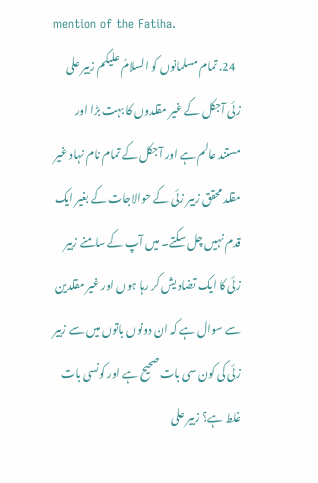mention of the Fatiha.
  24. تمام مسلمانوں کو السلامُ علیکم زبیر علی زئی آجکل کے غیر مقلدوں کا بہت بڑا اور مستند عالم ہے اور آجکل کے تمام نام نہاد غیر مقلد محقق زبیر زئی کے حوالاجات کے بغیر ایک قدم نہیں چل سکتے۔ میں آپ کے سامنے زبیر زئی کا ایک تضاد یش کر رہا ہوں اور غیر مقلدین سے سوال ہے کہ ان دونوں باتوں میں سے زبیر زئی کی کون سی بات صحیح ہے اور کونسی بات غلط ہے؟ زبیر علی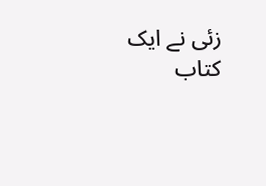زئی نے ایک کتاب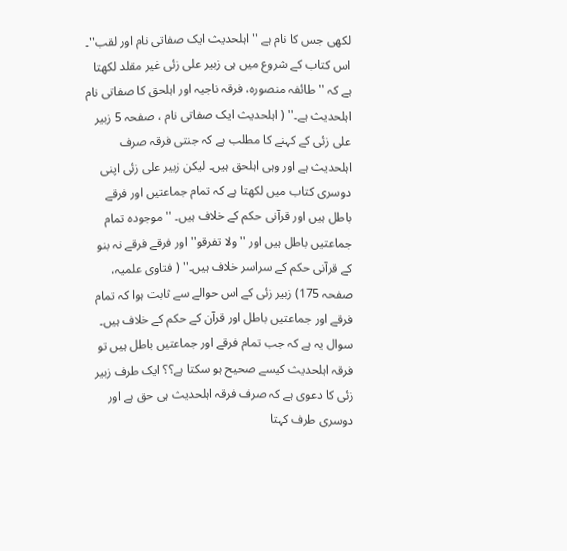لکھی جس کا نام ہے '' اہلحدیث ایک صفاتی نام اور لقب''۔ اس کتاب کے شروع میں ہی زبیر علی زئی غیر مقلد لکھتا ہے کہ '' طائفہ منصورہ، فرقہ ناجیہ اور اہلحق کا صفاتی نام اہلحدیث ہے۔'' ( اہلحدیث ایک صفاتی نام ، صفحہ 5 زبیر علی زئی کے کہنے کا مطلب ہے کہ جنتی فرقہ صرف اہلحدیث ہے اور وہی اہلحق ہیں۔ لیکن زبیر علی زئی اپنی دوسری کتاب میں لکھتا ہے کہ تمام جماعتیں اور فرقے باطل ہیں اور قرآنی حکم کے خلاف ہیں۔ '' موجودہ تمام جماعتیں باطل ہیں اور ''ولا تفرقو'' اور فرقے فرقے نہ بنو کے قرآنی حکم کے سراسر خلاف ہیں۔'' ( فتاوی علمیہ، صفحہ 175) زبیر زئی کے اس حوالے سے ثابت ہوا کہ تمام فرقے اور جماعتیں باطل اور قرآن کے حکم کے خلاف ہیں۔ سوال یہ ہے کہ جب تمام فرقے اور جماعتیں باطل ہیں تو فرقہ اہلحدیث کیسے صحیح ہو سکتا ہے؟؟ ایک طرف زبیر زئی کا دعوی ہے کہ صرف فرقہ اہلحدیث ہی حق ہے اور دوسری طرف کہتا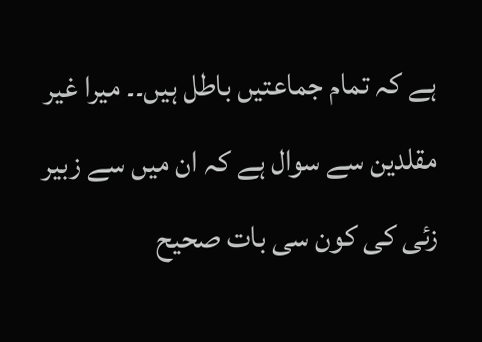ہے کہ تمام جماعتیں باطل ہیں۔۔ میرا غیر مقلدین سے سوال ہے کہ ان میں سے زبیر زئی کی کون سی بات صحیح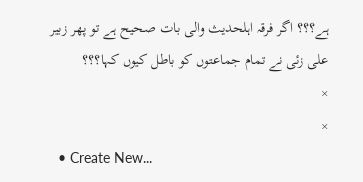ہے؟؟؟ اگر فرقہ اہلحدیث والی بات صحیح ہے تو پھر زبیر علی زئی نے تمام جماعتوں کو باطل کیوں کہا؟؟؟
×
×
  • Create New...